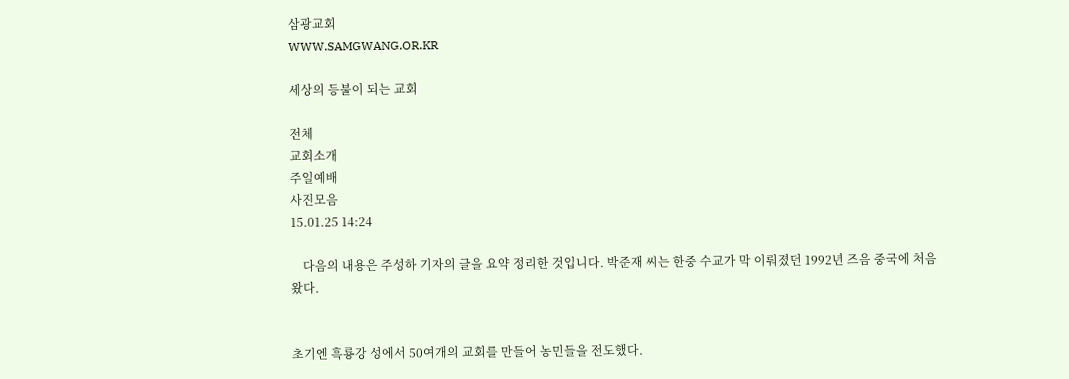삼광교회
WWW.SAMGWANG.OR.KR

세상의 등불이 되는 교회

전체
교회소개
주일예배
사진모음
15.01.25 14:24

    다음의 내용은 주성하 기자의 글을 요약 정리한 것입니다. 박준재 씨는 한중 수교가 막 이뤄졌던 1992년 즈음 중국에 처음 왔다.


초기엔 흑룡강 성에서 50여개의 교회를 만들어 농민들을 전도했다.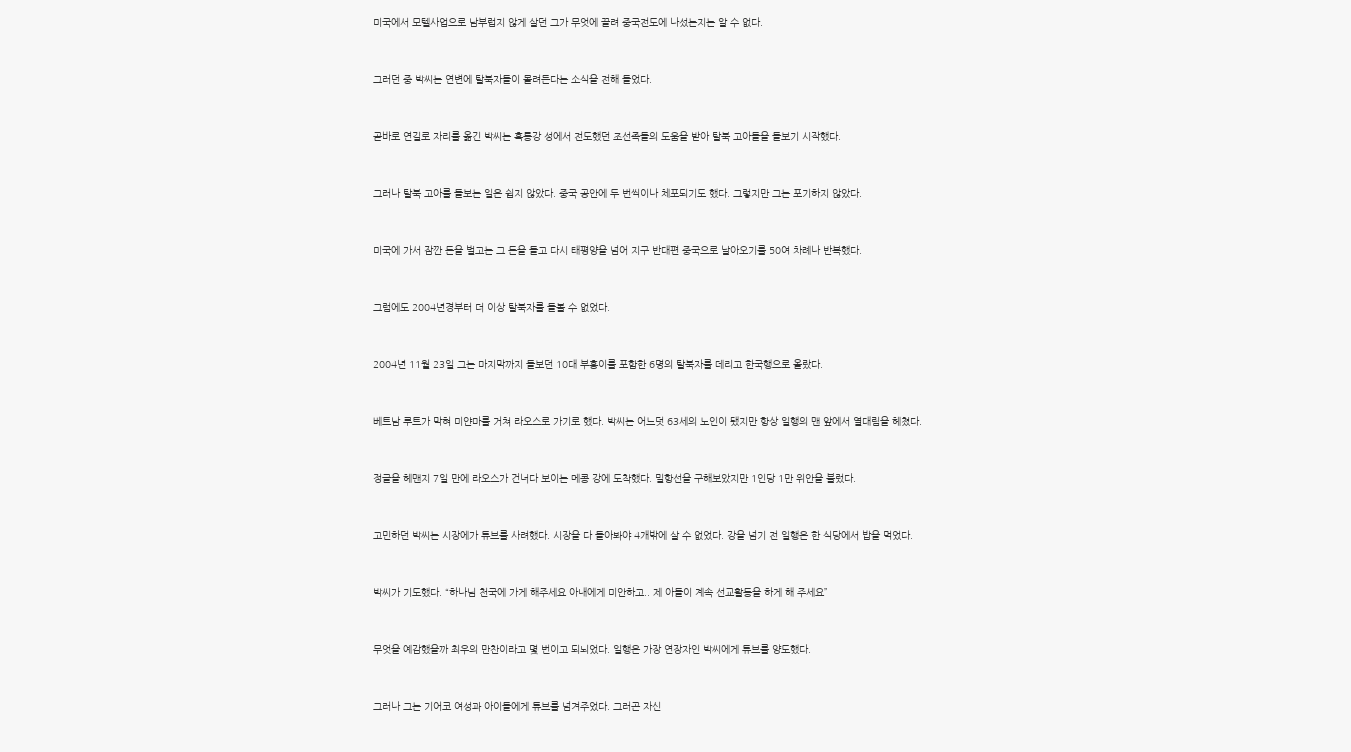미국에서 모텔사업으로 남부럽지 않게 살던 그가 무엇에 끌려 중국전도에 나섰는지는 알 수 없다.


그러던 중 박씨는 연변에 탈북자들이 몰려든다는 소식을 전해 들었다.


곧바로 연길로 자리를 옮긴 박씨는 흑룡강 성에서 전도했던 조선족들의 도움을 받아 탈북 고아들을 돌보기 시작했다.


그러나 탈북 고아를 돌보는 일은 쉽지 않았다. 중국 공안에 두 번씩이나 체포되기도 했다. 그렇지만 그는 포기하지 않았다.


미국에 가서 잠깐 돈을 벌고는 그 돈을 들고 다시 태평양을 넘어 지구 반대편 중국으로 날아오기를 50여 차례나 반복했다.


그럼에도 2004년경부터 더 이상 탈북자를 돌볼 수 없었다.


2004년 11월 23일 그는 마지막까지 돌보던 10대 부흥이를 포함한 6명의 탈북자를 데리고 한국행으로 올랐다.


베트남 루트가 막혀 미얀마를 거쳐 라오스로 가기로 했다. 박씨는 어느덧 63세의 노인이 됐지만 항상 일행의 맨 앞에서 열대림을 헤쳤다.


정글을 헤맨지 7일 만에 라오스가 건너다 보이는 메콩 강에 도착했다. 밀항선을 구해보았지만 1인당 1만 위안을 불렀다.


고민하던 박씨는 시장에가 튜브를 사려했다. 시장을 다 돌아봐야 4개밖에 살 수 없었다. 강을 넘기 전 일행은 한 식당에서 밥을 먹었다.


박씨가 기도했다. “하나님 천국에 가게 해주세요 아내에게 미안하고.. 제 아들이 계속 선교활동을 하게 해 주세요”


무엇을 예감했을까 최우의 만찬이라고 몇 번이고 되뇌었다. 일행은 가장 연장자인 박씨에게 튜브를 양도했다.


그러나 그는 기어코 여성과 아이들에게 튜브를 넘겨주었다. 그러곤 자신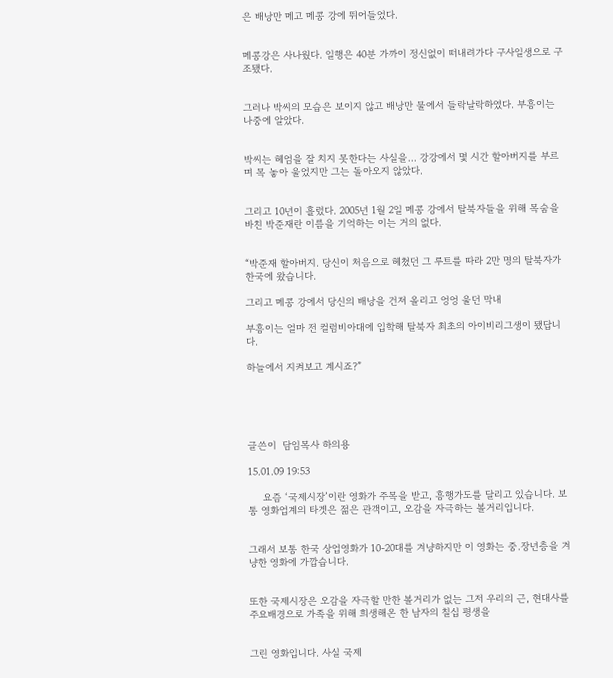은 배낭만 메고 메콩 강에 뛰어들었다.


메콩강은 사나웠다. 일행은 40분 가까이 정신없이 떠내려가다 구사일생으로 구조됐다.


그러나 박씨의 모습은 보이지 않고 배낭만 물에서 들락날락하였다. 부흥이는 나중에 알았다.


박씨는 헤엄을 잘 치지 못한다는 사실을... 강강에서 몇 시간 할아버지를 부르며 목 놓아 울었지만 그는 돌아오지 않았다.


그리고 10년이 흘렀다. 2005년 1월 2일 메콩 강에서 탈북자들을 위해 목숨을 바친 박준재란 이름을 기억하는 이는 거의 없다.


“박준재 할아버지. 당신이 처음으로 헤쳤던 그 루트를 따라 2만 명의 탈북자가 한국에 왔습니다.

그리고 메콩 강에서 당신의 배낭을 건져 올리고 엉엉 울던 막내

부흥이는 얼마 전 컬럼비아대에 입학해 탈북자 최초의 아이비리그생이 됐답니다.

하늘에서 지켜보고 계시죠?”





글쓴이  담임목사 하의용

15.01.09 19:53

     요즘 ‘국제시장’이란 영화가 주목을 받고, 흥행가도를 달리고 있습니다. 보통 영화업계의 타겟은 젊은 관객이고, 오감을 자극하는 볼거리입니다.


그래서 보통 한국 상업영화가 10-20대를 겨냥하지만 이 영화는 중.장년층을 겨냥한 영화에 가깝습니다.


또한 국제시장은 오감을 자극할 만한 볼거리가 없는 그저 우리의 근, 현대사를 주요배경으로 가족을 위해 희생해온 한 남자의 칠십 평생을


그린 영화입니다. 사실 국제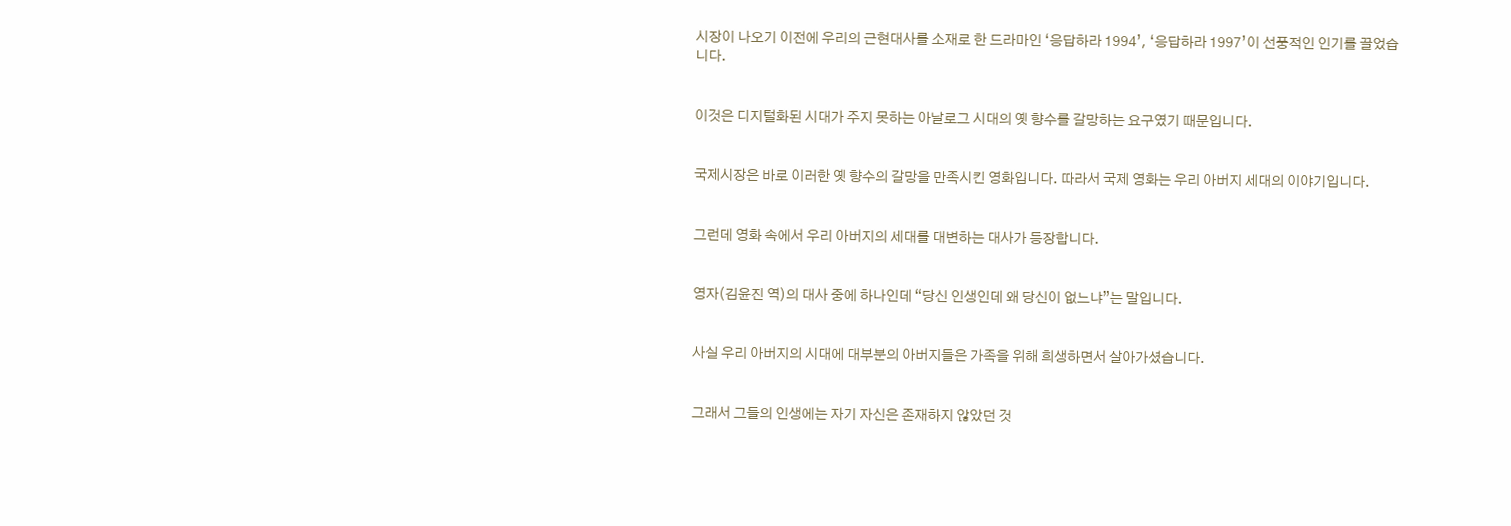시장이 나오기 이전에 우리의 근현대사를 소재로 한 드라마인 ‘응답하라 1994’, ‘응답하라 1997’이 선풍적인 인기를 끌었습니다.


이것은 디지털화된 시대가 주지 못하는 아날로그 시대의 옛 향수를 갈망하는 요구였기 때문입니다.


국제시장은 바로 이러한 옛 향수의 갈망을 만족시킨 영화입니다. 따라서 국제 영화는 우리 아버지 세대의 이야기입니다.


그런데 영화 속에서 우리 아버지의 세대를 대변하는 대사가 등장합니다.


영자(김윤진 역)의 대사 중에 하나인데 “당신 인생인데 왜 당신이 없느냐”는 말입니다.


사실 우리 아버지의 시대에 대부분의 아버지들은 가족을 위해 희생하면서 살아가셨습니다.


그래서 그들의 인생에는 자기 자신은 존재하지 않았던 것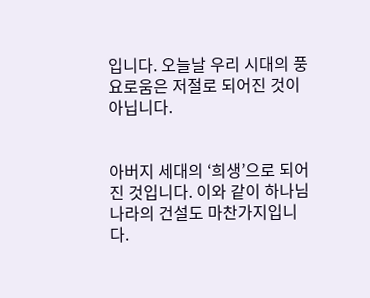입니다. 오늘날 우리 시대의 풍요로움은 저절로 되어진 것이 아닙니다.


아버지 세대의 ‘희생’으로 되어진 것입니다. 이와 같이 하나님 나라의 건설도 마찬가지입니다.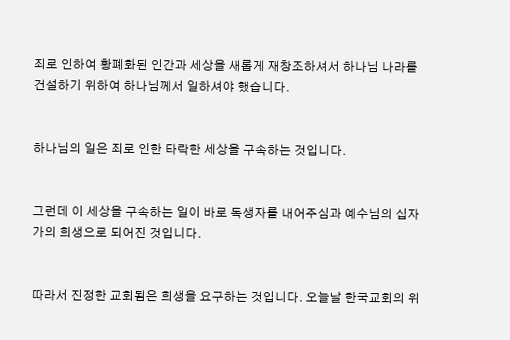죄로 인하여 황폐화된 인간과 세상을 새롭게 재창조하셔서 하나님 나라를 건설하기 위하여 하나님께서 일하셔야 했습니다.


하나님의 일은 죄로 인한 타락한 세상을 구속하는 것입니다.


그런데 이 세상을 구속하는 일이 바로 독생자를 내어주심과 예수님의 십자가의 희생으로 되어진 것입니다.


따라서 진정한 교회됨은 희생을 요구하는 것입니다. 오늘날 한국교회의 위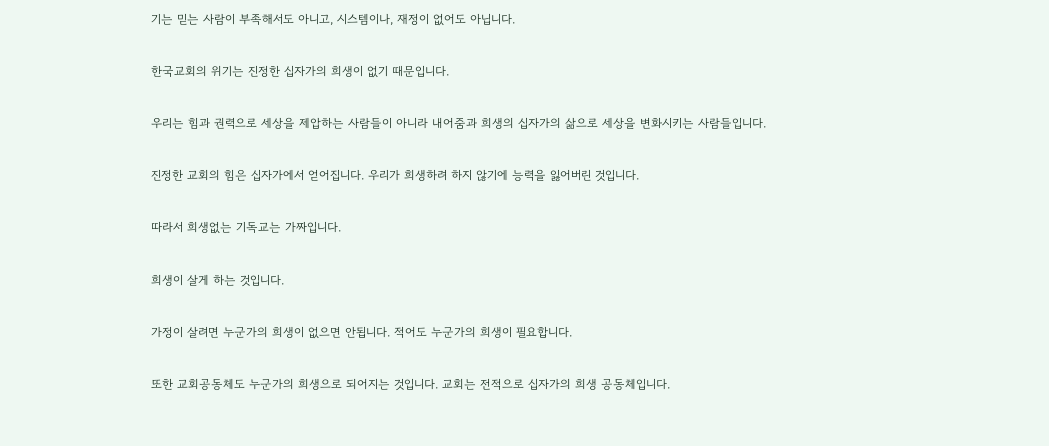기는 믿는 사람이 부족해서도 아니고, 시스템이나, 재정이 없어도 아닙니다.


한국교회의 위기는 진정한 십자가의 희생이 없기 때문입니다.


우리는 힘과 권력으로 세상을 제압하는 사람들이 아니라 내어줌과 희생의 십자가의 삶으로 세상을 변화시키는 사람들입니다.


진정한 교회의 힘은 십자가에서 얻어집니다. 우리가 희생하려 하지 않기에 능력을 잃어버린 것입니다.


따라서 희생없는 기독교는 가짜입니다.


희생이 살게 하는 것입니다.


가정이 살려면 누군가의 희생이 없으면 안됩니다. 적어도 누군가의 희생이 필요합니다.


또한 교회공동체도 누군가의 희생으로 되어지는 것입니다. 교회는 전적으로 십자가의 희생 공동체입니다.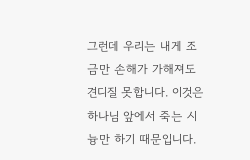그런데 우리는 내게 조금만 손해가 가해져도 견디질 못합니다. 이것은 하나님 앞에서 죽는 시늉만 하기 때문입니다.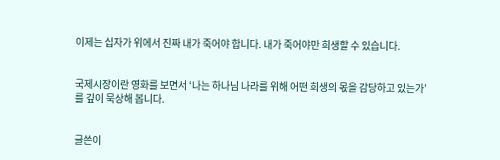이제는 십자가 위에서 진짜 내가 죽어야 합니다. 내가 죽어야만 희생할 수 있습니다.


국제시장이란 영화를 보면서 ‘나는 하나님 나라를 위해 어떤 희생의 몫을 감당하고 있는가’를 깊이 묵상해 봅니다.


글쓴이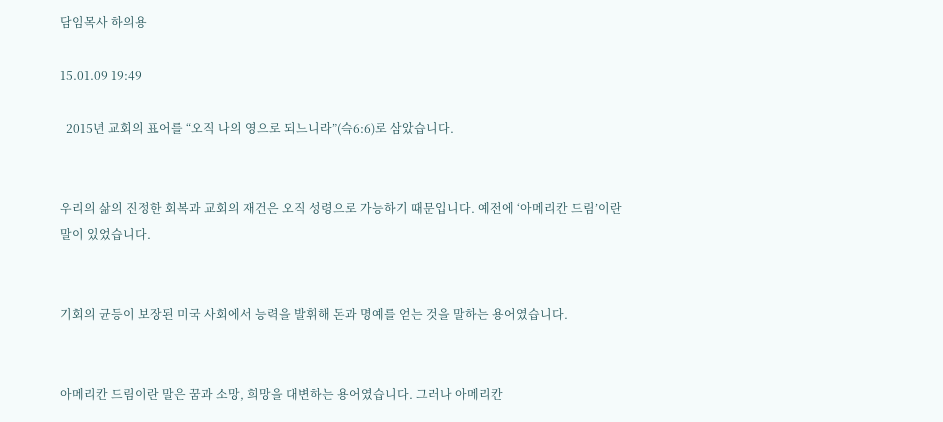담임목사 하의용

15.01.09 19:49

  2015년 교회의 표어를 “오직 나의 영으로 되느니라”(슥6:6)로 삼았습니다.


우리의 삶의 진정한 회복과 교회의 재건은 오직 성령으로 가능하기 때문입니다. 예전에 ‘아메리칸 드림’이란 말이 있었습니다.


기회의 균등이 보장된 미국 사회에서 능력을 발휘해 돈과 명예를 얻는 것을 말하는 용어였습니다.


아메리칸 드림이란 말은 꿈과 소망, 희망을 대변하는 용어였습니다. 그러나 아메리칸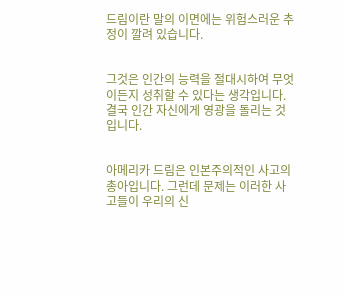드림이란 말의 이면에는 위험스러운 추정이 깔려 있습니다.


그것은 인간의 능력을 절대시하여 무엇이든지 성취할 수 있다는 생각입니다. 결국 인간 자신에게 영광을 돌리는 것입니다.


아메리카 드림은 인본주의적인 사고의 총아입니다. 그런데 문제는 이러한 사고들이 우리의 신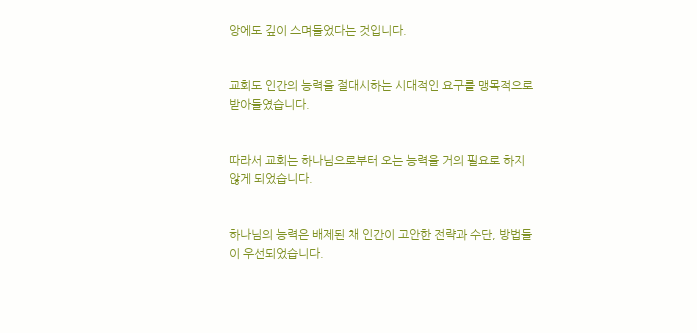앙에도 깊이 스며들었다는 것입니다.


교회도 인간의 능력을 절대시하는 시대적인 요구를 맹목적으로 받아들였습니다.


따라서 교회는 하나님으로부터 오는 능력을 거의 필요로 하지 않게 되었습니다.


하나님의 능력은 배제된 채 인간이 고안한 전략과 수단, 방법들이 우선되었습니다.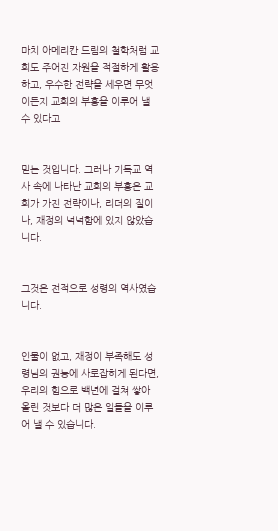마치 아메리칸 드림의 철학처럼 교회도 주어진 자원을 적절하게 활용하고, 우수한 전략을 세우면 무엇이든지 교회의 부흥을 이루어 낼 수 있다고


믿는 것입니다. 그러나 기독교 역사 속에 나타난 교회의 부흥은 교회가 가진 전략이나, 리더의 질이나, 재정의 넉넉함에 있지 않았습니다.


그것은 전적으로 성령의 역사였습니다.


인물이 없고, 재정이 부족해도 성령님의 권능에 사로잡히게 된다면, 우리의 힘으로 백년에 걸쳐 쌓아 올린 것보다 더 많은 일들을 이루어 낼 수 있습니다.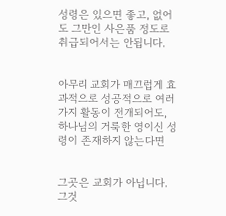성령은 있으면 좋고, 없어도 그만인 사은품 정도로 취급되어서는 안됩니다.


아무리 교회가 매끄럽게 효과적으로 성공적으로 여러 가지 활동이 전개되어도, 하나님의 거룩한 영이신 성령이 존재하지 않는다면


그곳은 교회가 아닙니다. 그것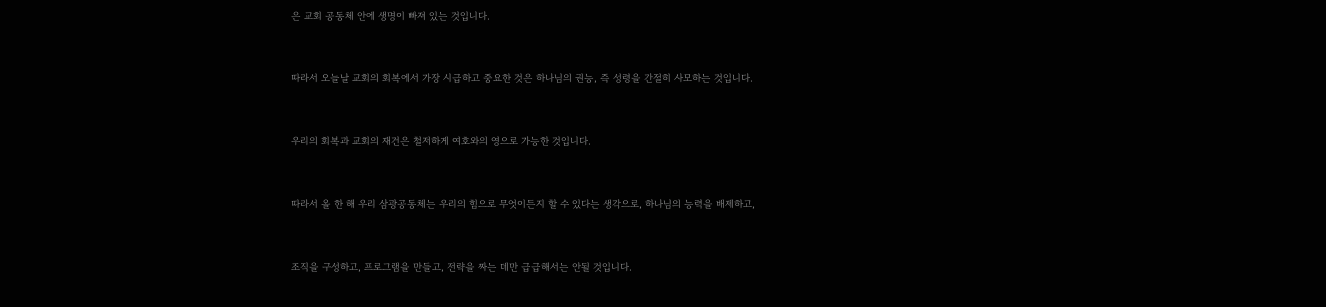은 교회 공동체 안에 생명이 빠져 있는 것입니다.


따라서 오늘날 교회의 회복에서 가장 시급하고 중요한 것은 하나님의 권능, 즉 성령을 간절히 사모하는 것입니다.


우리의 회복과 교회의 재건은 철저하게 여호와의 영으로 가능한 것입니다.


따라서 올 한 해 우리 삼광공동체는 우리의 힘으로 무엇이든지 할 수 있다는 생각으로, 하나님의 능력을 배제하고,


조직을 구성하고, 프로그램을 만들고, 전략을 짜는 데만 급급해서는 안될 것입니다.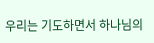우리는 기도하면서 하나님의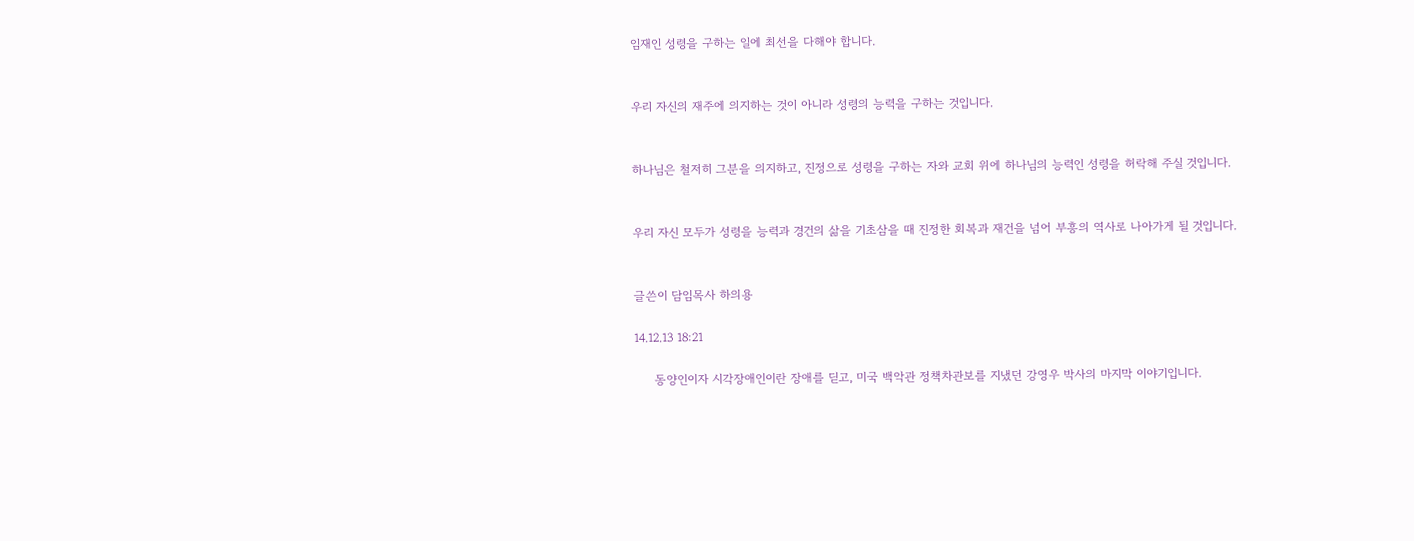임재인 성령을 구하는 일에 최선을 다해야 합니다.


우리 자신의 재주에 의지하는 것이 아니라 성령의 능력을 구하는 것입니다.


하나님은 철저히 그분을 의지하고, 진정으로 성령을 구하는 자와 교회 위에 하나님의 능력인 성령을 허락해 주실 것입니다.


우리 자신 모두가 성령을 능력과 경건의 삶을 기초삼을 때 진정한 회복과 재건을 넘어 부흥의 역사로 나아가게 될 것입니다.


글쓴이 담임목사 하의용

14.12.13 18:21

     동양인이자 시각장애인이란 장애를 딛고, 미국 백악관 정책차관보를 지냈던 강영우 박사의 마지막 이야기입니다.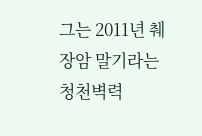그는 2011년 췌장암 말기라는 청천벽력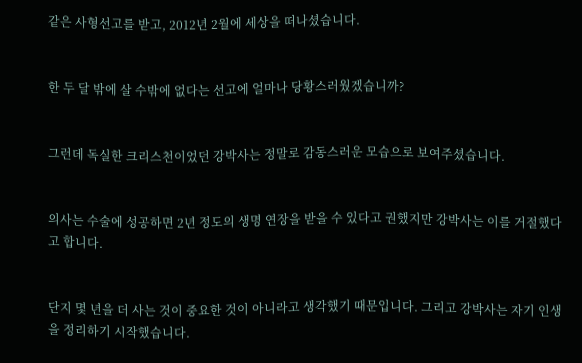같은 사형선고를 받고, 2012년 2월에 세상을 떠나셨습니다.


한 두 달 밖에 살 수밖에 없다는 선고에 얼마나 당황스러웠겠습니까?


그런데 독실한 크리스천이었던 강박사는 정말로 감동스러운 모습으로 보여주셨습니다.


의사는 수술에 성공하면 2년 정도의 생명 연장을 받을 수 있다고 권했지만 강박사는 이를 거절했다고 합니다.


단지 몇 년을 더 사는 것이 중요한 것이 아니라고 생각했기 때문입니다. 그리고 강박사는 자기 인생을 정리하기 시작했습니다.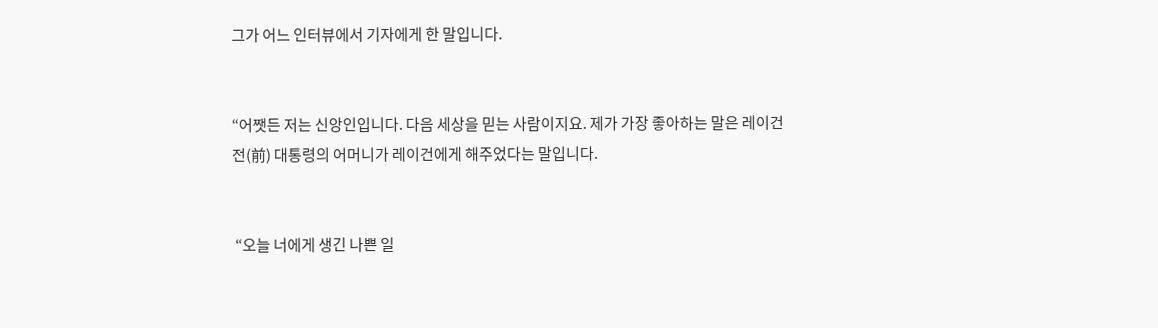그가 어느 인터뷰에서 기자에게 한 말입니다.


“어쨋든 저는 신앙인입니다. 다음 세상을 믿는 사람이지요. 제가 가장 좋아하는 말은 레이건 전(前) 대통령의 어머니가 레이건에게 해주었다는 말입니다.


 “오늘 너에게 생긴 나쁜 일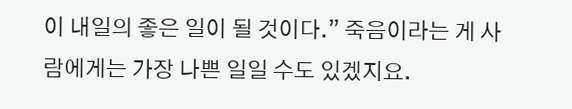이 내일의 좋은 일이 될 것이다.” 죽음이라는 게 사람에게는 가장 나쁜 일일 수도 있겠지요.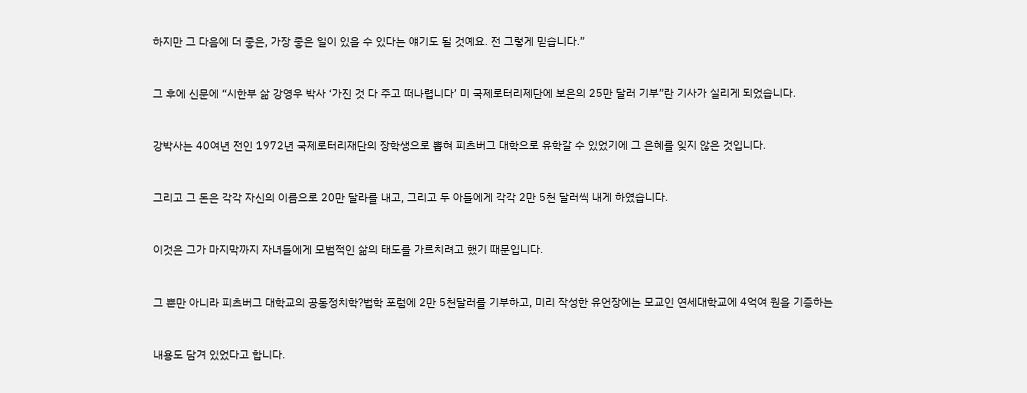하지만 그 다음에 더 좋은, 가장 좋은 일이 있을 수 있다는 얘기도 될 것예요. 전 그렇게 믿습니다.”


그 후에 신문에 “시한부 삶 강영우 박사 ‘가진 것 다 주고 떠나렵니다’ 미 국제로터리제단에 보은의 25만 달러 기부”란 기사가 실리게 되었습니다.


강박사는 40여년 전인 1972년 국제로터리재단의 장학생으로 뽑혀 피츠버그 대학으로 유학갈 수 있었기에 그 은혜를 잊지 않은 것입니다.


그리고 그 돈은 각각 자신의 이름으로 20만 달라를 내고, 그리고 두 아들에게 각각 2만 5천 달러씩 내게 하였습니다.


이것은 그가 마지막까지 자녀들에게 모범적인 삶의 태도를 가르치려고 했기 때문입니다.


그 뿐만 아니라 피츠버그 대학교의 공동정치학?법학 포럼에 2만 5천달러를 기부하고, 미리 작성한 유언장에는 모교인 연세대학교에 4억여 원을 기증하는


내용도 담겨 있었다고 합니다.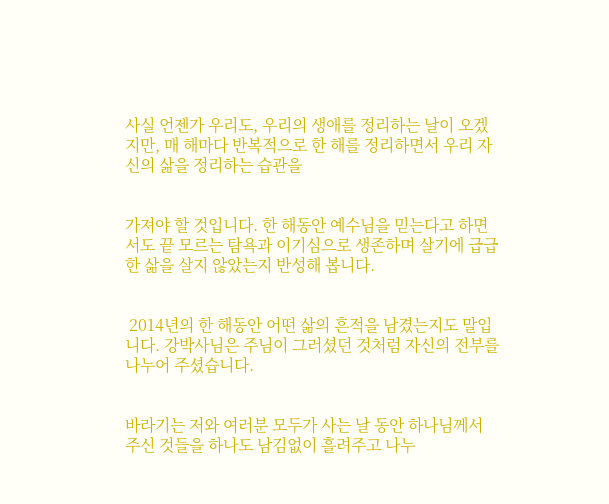사실 언젠가 우리도, 우리의 생애를 정리하는 날이 오겠지만, 매 해마다 반복적으로 한 해를 정리하면서 우리 자신의 삶을 정리하는 습관을


가져야 할 것입니다. 한 해동안 예수님을 믿는다고 하면서도 끝 모르는 탐욕과 이기심으로 생존하며 살기에 급급한 삶을 살지 않았는지 반성해 봅니다.


 2014년의 한 해동안 어떤 삶의 흔적을 남겼는지도 말입니다. 강박사님은 주님이 그러셨던 것처럼 자신의 전부를 나누어 주셨습니다.


바라기는 저와 여러분 모두가 사는 날 동안 하나님께서 주신 것들을 하나도 남김없이 흘려주고 나누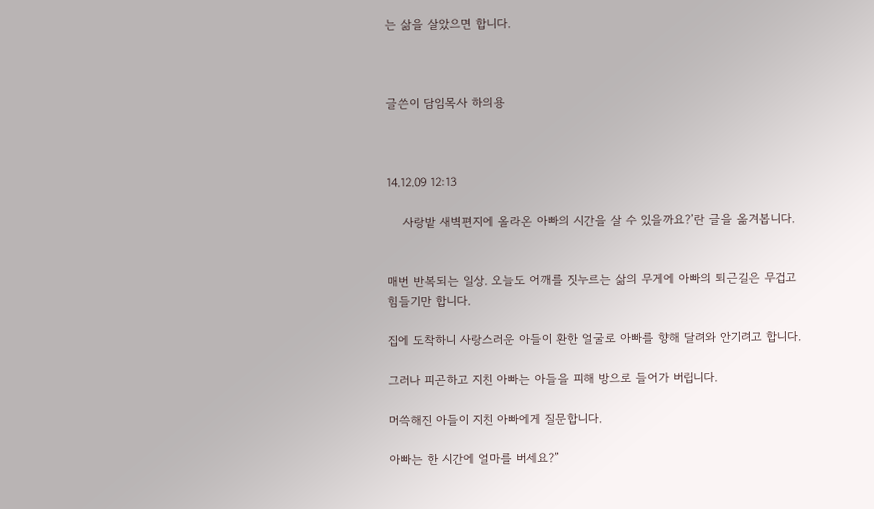는 삶을 살았으면 합니다.



글쓴이 담임목사 하의용



14.12.09 12:13

    사랑밭 새벽편지에 올라온 아빠의 시간을 살 수 있을까요?’란 글을 옮겨봅니다.


매번 반복되는 일상. 오늘도 어깨를 짓누르는 삶의 무게에 아빠의 퇴근길은 무겁고 힘들기만 합니다.

집에 도착하니 사랑스러운 아들이 환한 얼굴로 아빠를 향해 달려와 안기려고 합니다.

그러나 피곤하고 지친 아빠는 아들을 피해 방으로 들어가 버립니다.

머쓱해진 아들이 지친 아빠에게 질문합니다.

아빠는 한 시간에 얼마를 버세요?”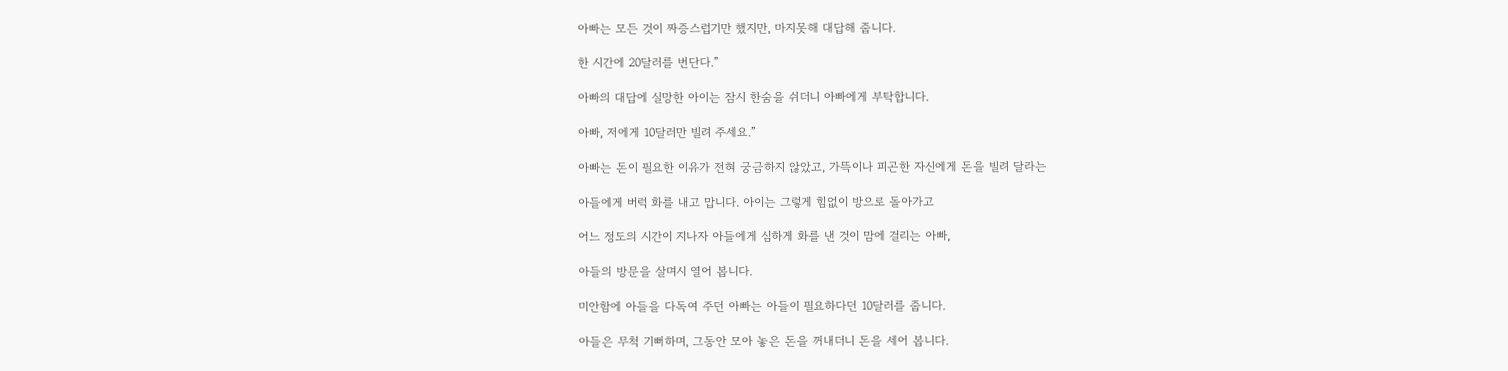아빠는 모든 것이 짜증스럽기만 했지만, 마지못해 대답해 줍니다.

한 시간에 20달러를 번단다.”

아빠의 대답에 실망한 아이는 잠시 한숨을 쉬더니 아빠에게 부탁합니다.

아빠, 저에게 10달러만 빌려 주세요.”

아빠는 돈이 필요한 이유가 전혀 궁금하지 않았고, 가뜩이나 피곤한 자신에게 돈을 빌려 달라는

아들에게 버럭 화를 내고 맙니다. 아이는 그렇게 힘없이 방으로 돌아가고

어느 정도의 시간이 지나자 아들에게 심하게 화를 낸 것이 맘에 걸리는 아빠,

아들의 방문을 살며시 열어 봅니다.

미안함에 아들을 다독여 주던 아빠는 아들이 필요하다던 10달러를 줍니다.

아들은 무척 기뻐하며, 그동안 모아 놓은 돈을 꺼내더니 돈을 세어 봅니다.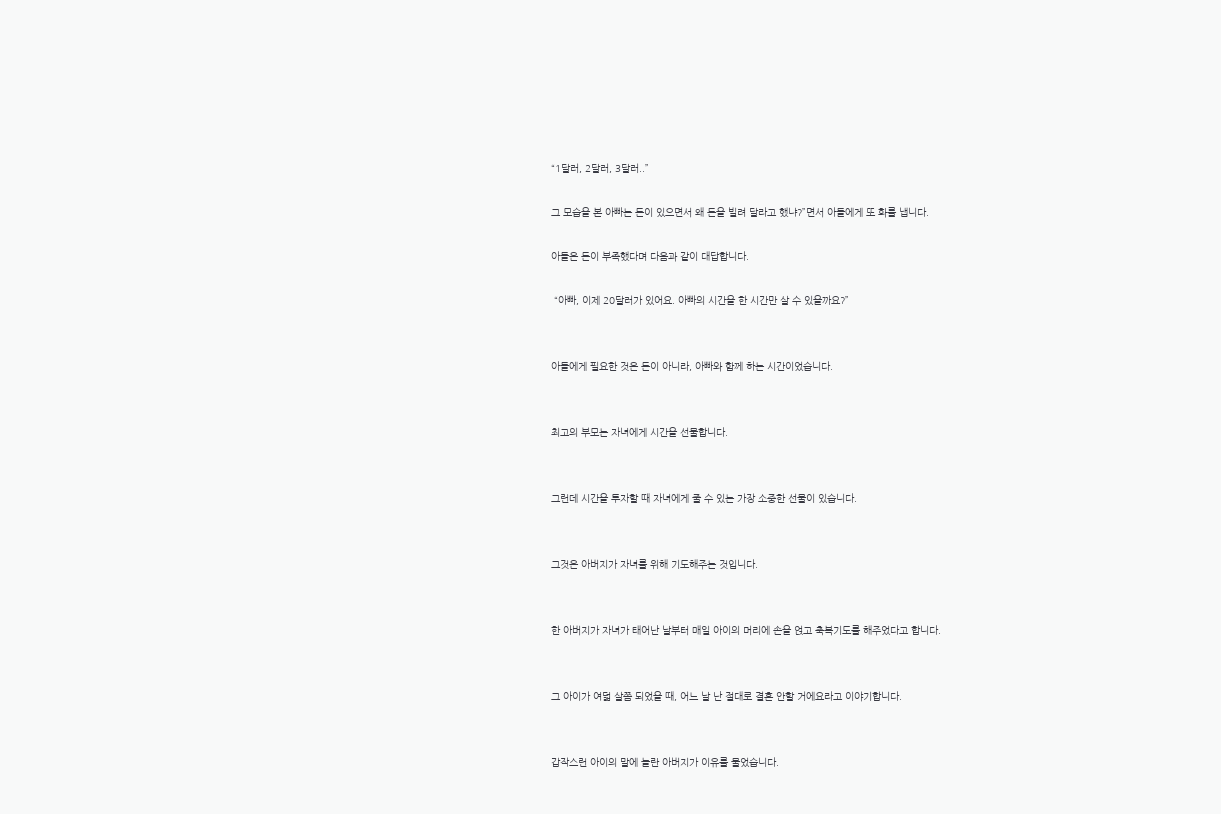“1달러, 2달러, 3달러..”

그 모습을 본 아빠는 돈이 있으면서 왜 돈을 빌려 달라고 했냐?”면서 아들에게 또 화를 냅니다.

아들은 돈이 부족했다며 다음과 같이 대답합니다.

 “아빠, 이제 20달러가 있어요. 아빠의 시간을 한 시간만 살 수 있을까요?”


아들에게 필요한 것은 돈이 아니라, 아빠와 함께 하는 시간이었습니다.


최고의 부모는 자녀에게 시간을 선물합니다.


그런데 시간을 투자할 때 자녀에게 줄 수 있는 가장 소중한 선물이 있습니다.


그것은 아버지가 자녀를 위해 기도해주는 것입니다.


한 아버지가 자녀가 태어난 날부터 매일 아이의 머리에 손을 얹고 축복기도를 해주었다고 합니다.


그 아이가 여덟 살쯤 되었을 때, 어느 날 난 절대로 결혼 안할 거에요라고 이야기합니다.


갑작스런 아이의 말에 놀란 아버지가 이유를 물었습니다.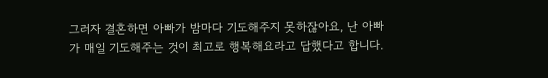그러자 결혼하면 아빠가 밤마다 기도해주지 못하잖아요, 난 아빠가 매일 기도해주는 것이 최고로 행복해요라고 답했다고 합니다.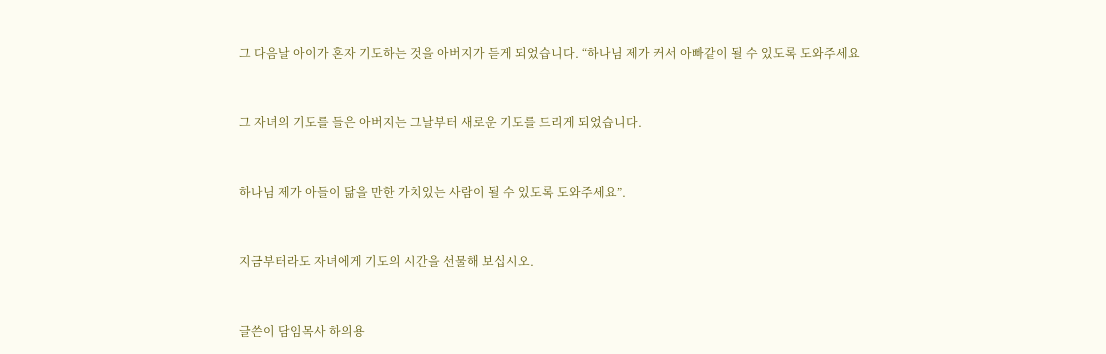그 다음날 아이가 혼자 기도하는 것을 아버지가 듣게 되었습니다. “하나님 제가 커서 아빠같이 될 수 있도록 도와주세요


그 자녀의 기도를 들은 아버지는 그날부터 새로운 기도를 드리게 되었습니다.


하나님 제가 아들이 닮을 만한 가치있는 사람이 될 수 있도록 도와주세요”.


지금부터라도 자녀에게 기도의 시간을 선물해 보십시오.


글쓴이 담임목사 하의용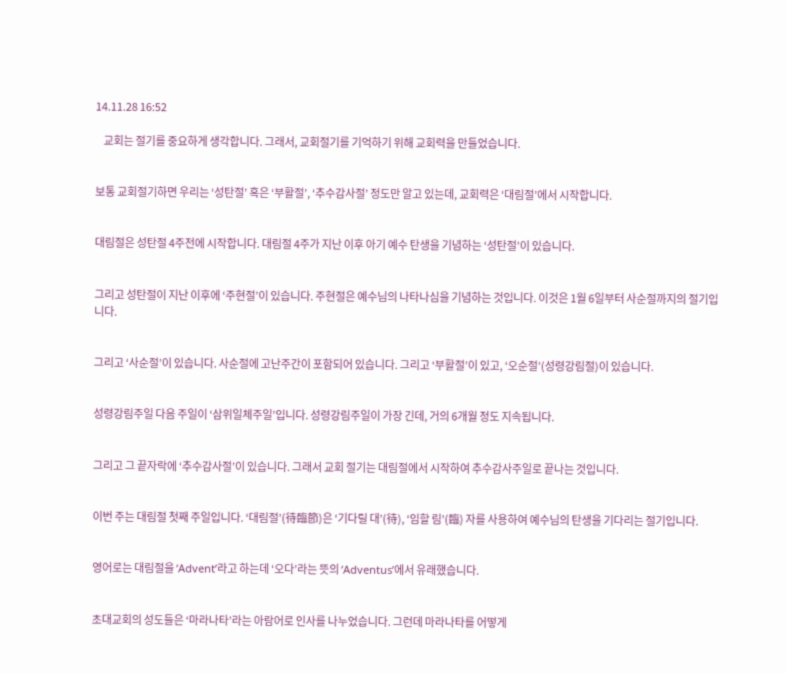14.11.28 16:52

    교회는 절기를 중요하게 생각합니다. 그래서, 교회절기를 기억하기 위해 교회력을 만들었습니다.


보통 교회절기하면 우리는 ‘성탄절’ 혹은 ‘부활절’, ‘추수감사절’ 정도만 알고 있는데, 교회력은 ‘대림절’에서 시작합니다.


대림절은 성탄절 4주전에 시작합니다. 대림절 4주가 지난 이후 아기 예수 탄생을 기념하는 ‘성탄절’이 있습니다.


그리고 성탄절이 지난 이후에 ‘주현절’이 있습니다. 주현절은 예수님의 나타나심을 기념하는 것입니다. 이것은 1월 6일부터 사순절까지의 절기입니다.


그리고 ‘사순절’이 있습니다. 사순절에 고난주간이 포함되어 있습니다. 그리고 ‘부활절’이 있고, ‘오순절’(성령강림절)이 있습니다.


성령강림주일 다음 주일이 ‘삼위일체주일’입니다. 성령강림주일이 가장 긴데, 거의 6개월 정도 지속됩니다.


그리고 그 끝자락에 ‘추수감사절’이 있습니다. 그래서 교회 절기는 대림절에서 시작하여 추수감사주일로 끝나는 것입니다.


이번 주는 대림절 첫째 주일입니다. ‘대림절’(待臨節)은 ‘기다릴 대’(待), ‘임할 림’(臨) 자를 사용하여 예수님의 탄생을 기다리는 절기입니다.


영어로는 대림절을 ‘Advent’라고 하는데 ‘오다’라는 뜻의 ‘Adventus’에서 유래했습니다.


초대교회의 성도들은 ‘마라나타’라는 아람어로 인사를 나누었습니다. 그런데 마라나타를 어떻게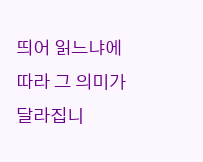띄어 읽느냐에 따라 그 의미가 달라집니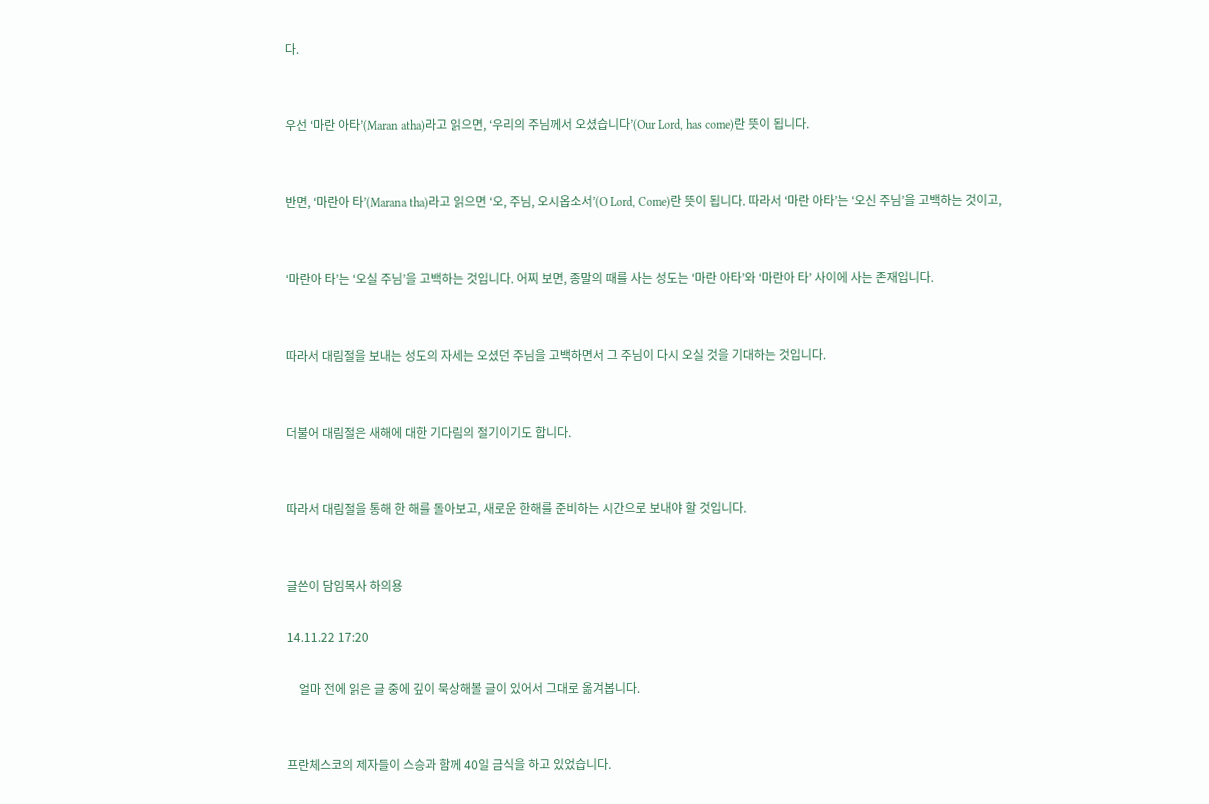다.


우선 ‘마란 아타’(Maran atha)라고 읽으면, ‘우리의 주님께서 오셨습니다’(Our Lord, has come)란 뜻이 됩니다.


반면, ‘마란아 타’(Marana tha)라고 읽으면 ‘오, 주님, 오시옵소서’(O Lord, Come)란 뜻이 됩니다. 따라서 ‘마란 아타’는 ‘오신 주님’을 고백하는 것이고,


‘마란아 타’는 ‘오실 주님’을 고백하는 것입니다. 어찌 보면, 종말의 때를 사는 성도는 ‘마란 아타’와 ‘마란아 타’ 사이에 사는 존재입니다.


따라서 대림절을 보내는 성도의 자세는 오셨던 주님을 고백하면서 그 주님이 다시 오실 것을 기대하는 것입니다.


더불어 대림절은 새해에 대한 기다림의 절기이기도 합니다.


따라서 대림절을 통해 한 해를 돌아보고, 새로운 한해를 준비하는 시간으로 보내야 할 것입니다.


글쓴이 담임목사 하의용

14.11.22 17:20

    얼마 전에 읽은 글 중에 깊이 묵상해볼 글이 있어서 그대로 옮겨봅니다.


프란체스코의 제자들이 스승과 함께 40일 금식을 하고 있었습니다.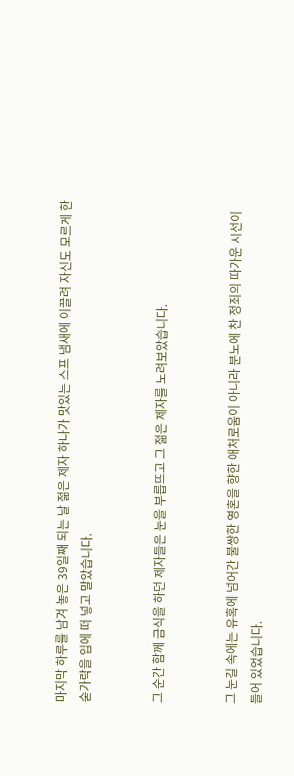마지막 하루를 남겨 놓은 39일째 되는 날 젊은 제자 하나가 맛있는 스프 냄새에 이끌려 자신도 모르게 한 숟가락을 입에 떠 넣고 말았습니다.


그 순간 함께 금식을 하던 제자들은 눈을 부릅뜨고 그 젊은 제자를 노려보았습니다.


그 눈길 속에는 유혹에 넘어간 불쌍한 영혼을 향한 애처로움이 아니라 분노에 찬 정죄의 따가운 시선이 들어 있었습니다.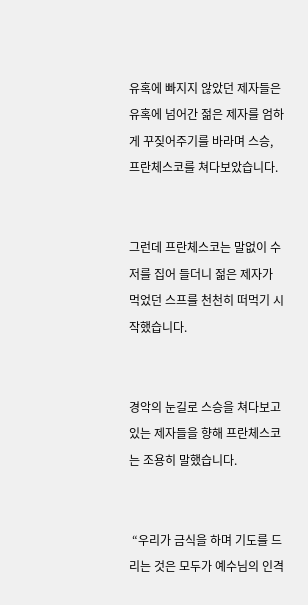유혹에 빠지지 않았던 제자들은 유혹에 넘어간 젊은 제자를 엄하게 꾸짖어주기를 바라며 스승, 프란체스코를 쳐다보았습니다.


그런데 프란체스코는 말없이 수저를 집어 들더니 젊은 제자가 먹었던 스프를 천천히 떠먹기 시작했습니다.


경악의 눈길로 스승을 쳐다보고 있는 제자들을 향해 프란체스코는 조용히 말했습니다.


 “우리가 금식을 하며 기도를 드리는 것은 모두가 예수님의 인격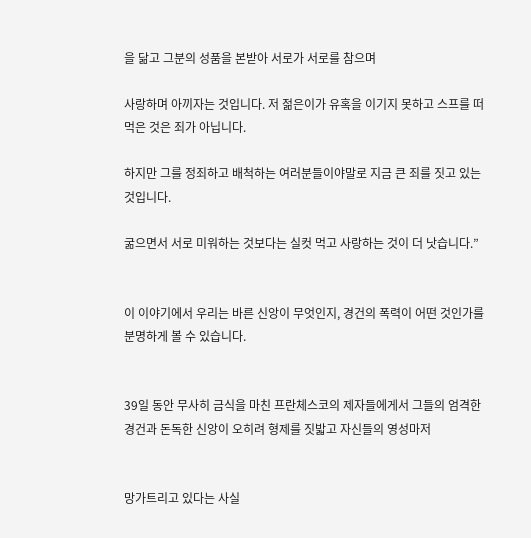을 닮고 그분의 성품을 본받아 서로가 서로를 참으며

사랑하며 아끼자는 것입니다. 저 젊은이가 유혹을 이기지 못하고 스프를 떠먹은 것은 죄가 아닙니다.

하지만 그를 정죄하고 배척하는 여러분들이야말로 지금 큰 죄를 짓고 있는 것입니다.

굶으면서 서로 미워하는 것보다는 실컷 먹고 사랑하는 것이 더 낫습니다.”


이 이야기에서 우리는 바른 신앙이 무엇인지, 경건의 폭력이 어떤 것인가를 분명하게 볼 수 있습니다.


39일 동안 무사히 금식을 마친 프란체스코의 제자들에게서 그들의 엄격한 경건과 돈독한 신앙이 오히려 형제를 짓밟고 자신들의 영성마저


망가트리고 있다는 사실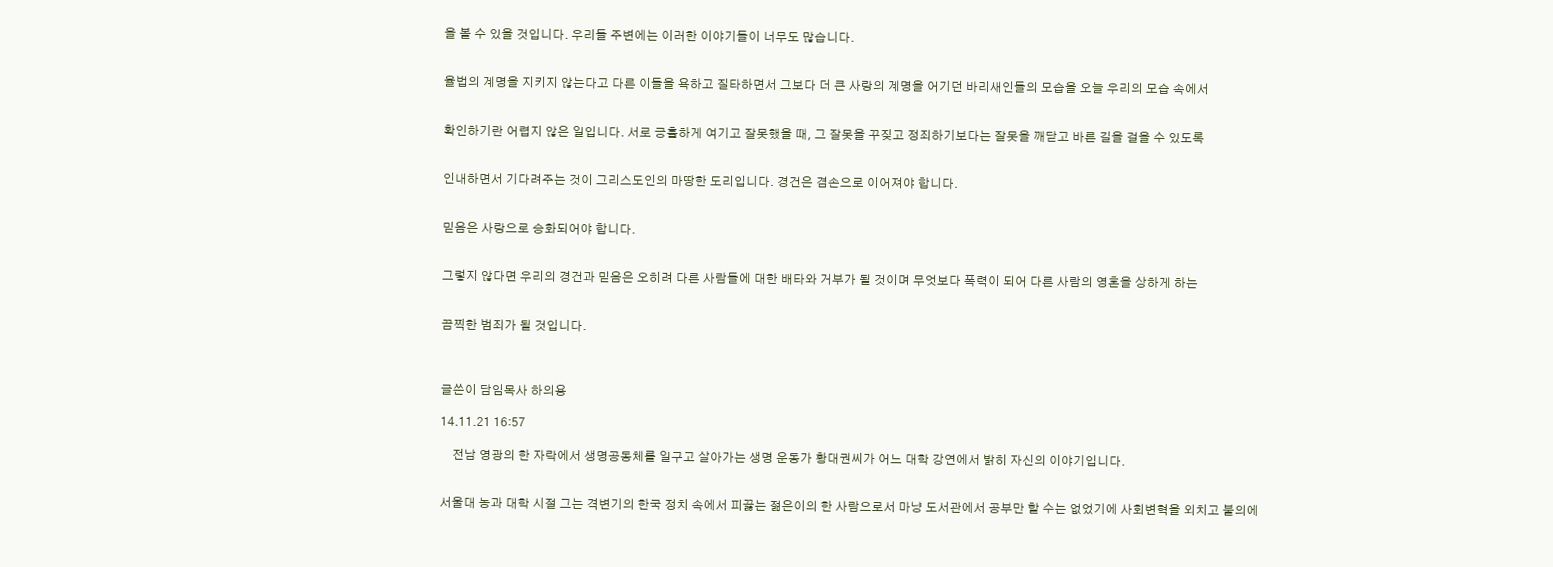을 볼 수 있을 것입니다. 우리들 주변에는 이러한 이야기들이 너무도 많습니다.


율법의 계명을 지키지 않는다고 다른 이들을 욕하고 질타하면서 그보다 더 큰 사랑의 계명을 어기던 바리새인들의 모습을 오늘 우리의 모습 속에서


확인하기란 어렵지 않은 일입니다. 서로 긍휼하게 여기고 잘못했을 때, 그 잘못을 꾸짖고 정죄하기보다는 잘못을 깨닫고 바른 길을 걸을 수 있도록


인내하면서 기다려주는 것이 그리스도인의 마땅한 도리입니다. 경건은 겸손으로 이어져야 합니다.


믿음은 사랑으로 승화되어야 합니다.


그렇지 않다면 우리의 경건과 믿음은 오히려 다른 사람들에 대한 배타와 거부가 될 것이며 무엇보다 폭력이 되어 다른 사람의 영혼을 상하게 하는


끔찍한 범죄가 될 것입니다.



글쓴이 담임목사 하의용

14.11.21 16:57

    전남 영광의 한 자락에서 생명공동체를 일구고 살아가는 생명 운동가 황대권씨가 어느 대학 강연에서 밝히 자신의 이야기입니다.


서울대 농과 대학 시절 그는 격변기의 한국 정치 속에서 피끓는 젊은이의 한 사람으로서 마냥 도서관에서 공부만 할 수는 없었기에 사회변혁을 외치고 불의에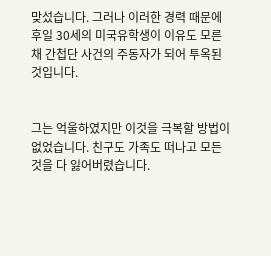맞섰습니다. 그러나 이러한 경력 때문에 후일 30세의 미국유학생이 이유도 모른 채 간첩단 사건의 주동자가 되어 투옥된 것입니다.


그는 억울하였지만 이것을 극복할 방법이 없었습니다. 친구도 가족도 떠나고 모든 것을 다 잃어버렸습니다.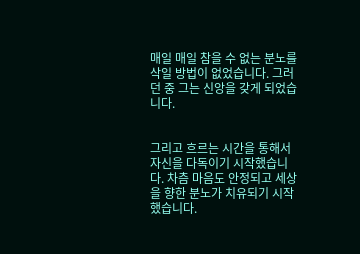매일 매일 참을 수 없는 분노를 삭일 방법이 없었습니다. 그러던 중 그는 신앙을 갖게 되었습니다.


그리고 흐르는 시간을 통해서 자신을 다독이기 시작했습니다. 차츰 마음도 안정되고 세상을 향한 분노가 치유되기 시작했습니다.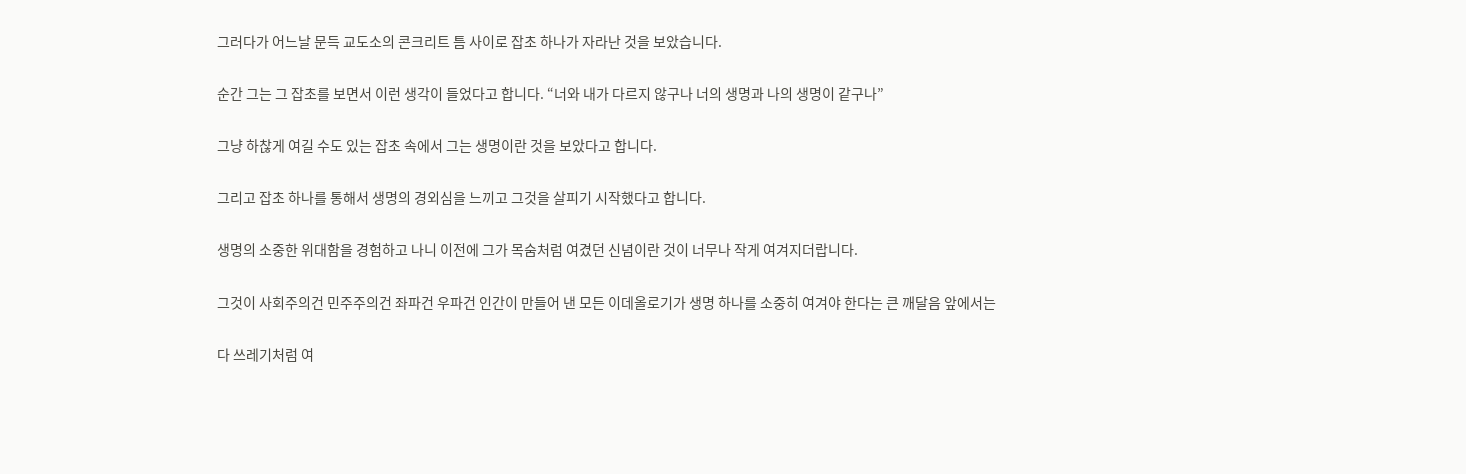그러다가 어느날 문득 교도소의 콘크리트 틈 사이로 잡초 하나가 자라난 것을 보았습니다.


순간 그는 그 잡초를 보면서 이런 생각이 들었다고 합니다. “너와 내가 다르지 않구나 너의 생명과 나의 생명이 같구나”


그냥 하찮게 여길 수도 있는 잡초 속에서 그는 생명이란 것을 보았다고 합니다.


그리고 잡초 하나를 통해서 생명의 경외심을 느끼고 그것을 살피기 시작했다고 합니다.


생명의 소중한 위대함을 경험하고 나니 이전에 그가 목숨처럼 여겼던 신념이란 것이 너무나 작게 여겨지더랍니다.


그것이 사회주의건 민주주의건 좌파건 우파건 인간이 만들어 낸 모든 이데올로기가 생명 하나를 소중히 여겨야 한다는 큰 깨달음 앞에서는


다 쓰레기처럼 여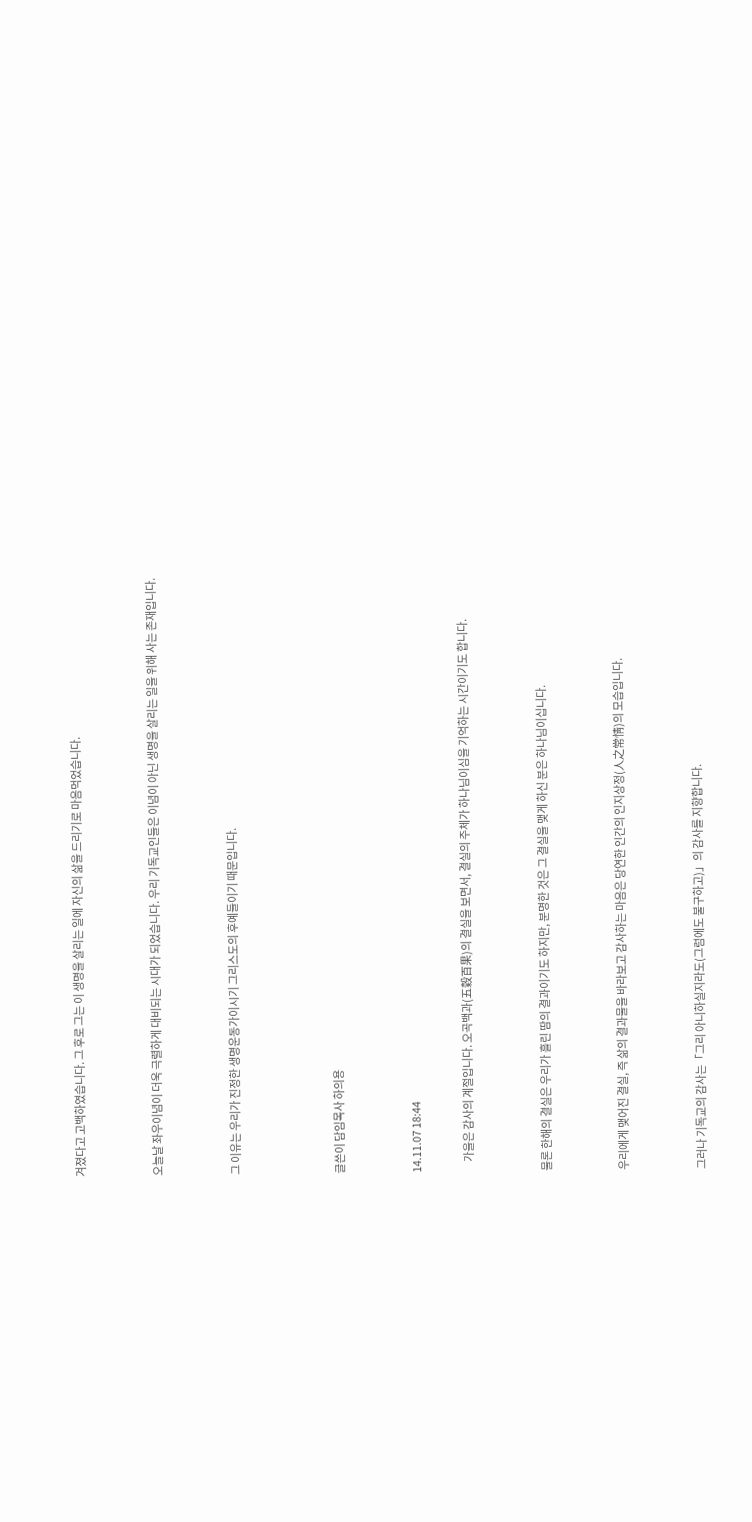겨졌다고 고백하였습니다. 그 후로 그는 이 생명을 살리는 일에 자신의 삶을 드리기로 마음먹었습니다.


오늘날 좌우이념이 더욱 극렬하게 대비되는 시대가 되었습니다. 우리 기독교인들은 이념이 아닌 생명을 살리는 일을 위해 사는 존재입니다.


그 이유는 우리가 진정한 생명운동가이시기 그리스도의 후예들이기 때문입니다.



글쓴이 담임목사 하의용


14.11.07 18:44

     가을은 감사의 계절입니다. 오곡백과(五穀百果)의 결실을 보면서, 결실의 주체가 하나님이심을 기억하는 시간이기도 합니다.


물론 한해의 결실은 우리가 흘린 땀의 결과이기도 하지만, 분명한 것은 그 결실을 맺게 하신 분은 하나님이십니다.


우리에게 맺어진 결실, 즉 삶의 결과물을 바라보고 감사하는 마음은 당연한 인간의 인지상정(人之常情)의 모습입니다.


그러나 기독교의 감사는「그리 아니하실지라도(그럼에도 불구하고)」의 감사를 지향합니다.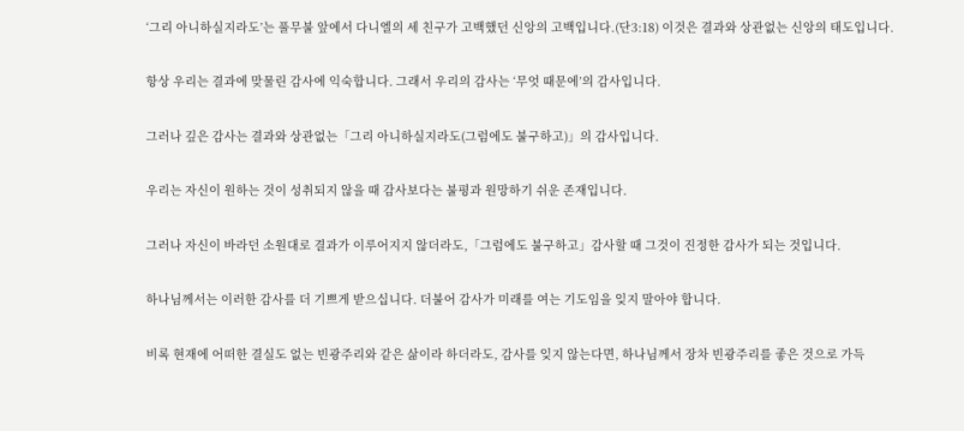‘그리 아니하실지라도’는 풀무불 앞에서 다니엘의 세 친구가 고백했던 신앙의 고백입니다.(단3:18) 이것은 결과와 상관없는 신앙의 태도입니다.


항상 우리는 결과에 맞물린 감사에 익숙합니다. 그래서 우리의 감사는 ‘무엇 때문에’의 감사입니다.


그러나 깊은 감사는 결과와 상관없는「그리 아니하실지라도(그럼에도 불구하고)」의 감사입니다.


우리는 자신이 원하는 것이 성취되지 않을 때 감사보다는 불평과 원망하기 쉬운 존재입니다.


그러나 자신이 바라던 소원대로 결과가 이루어지지 않더라도,「그럼에도 불구하고」감사할 때 그것이 진정한 감사가 되는 것입니다.


하나님께서는 이러한 감사를 더 기쁘게 받으십니다. 더불어 감사가 미래를 여는 기도임을 잊지 말아야 합니다.


비록 현재에 어떠한 결실도 없는 빈광주리와 같은 삶이라 하더라도, 감사를 잊지 않는다면, 하나님께서 장차 빈광주리를 좋은 것으로 가득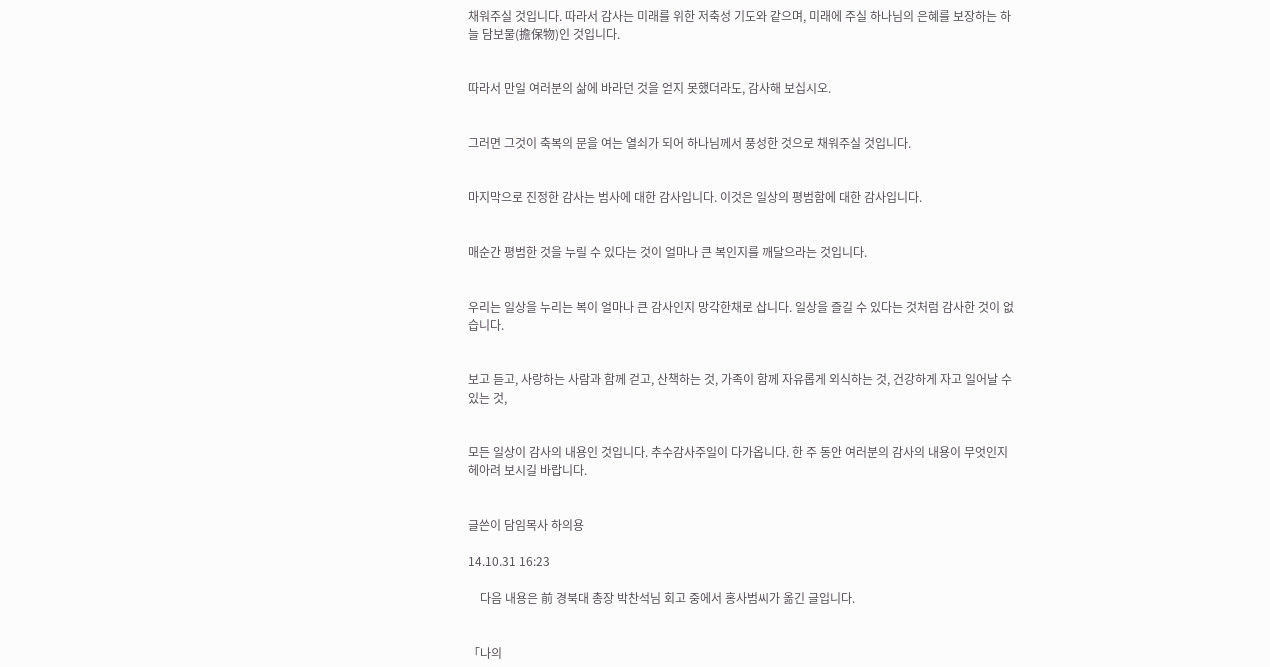채워주실 것입니다. 따라서 감사는 미래를 위한 저축성 기도와 같으며, 미래에 주실 하나님의 은혜를 보장하는 하늘 담보물(擔保物)인 것입니다.


따라서 만일 여러분의 삶에 바라던 것을 얻지 못했더라도, 감사해 보십시오.


그러면 그것이 축복의 문을 여는 열쇠가 되어 하나님께서 풍성한 것으로 채워주실 것입니다.


마지막으로 진정한 감사는 범사에 대한 감사입니다. 이것은 일상의 평범함에 대한 감사입니다.


매순간 평범한 것을 누릴 수 있다는 것이 얼마나 큰 복인지를 깨달으라는 것입니다.


우리는 일상을 누리는 복이 얼마나 큰 감사인지 망각한채로 삽니다. 일상을 즐길 수 있다는 것처럼 감사한 것이 없습니다.


보고 듣고, 사랑하는 사람과 함께 걷고, 산책하는 것, 가족이 함께 자유롭게 외식하는 것, 건강하게 자고 일어날 수 있는 것,


모든 일상이 감사의 내용인 것입니다. 추수감사주일이 다가옵니다. 한 주 동안 여러분의 감사의 내용이 무엇인지 헤아려 보시길 바랍니다.


글쓴이 담임목사 하의용

14.10.31 16:23

    다음 내용은 前 경북대 총장 박찬석님 회고 중에서 홍사범씨가 옮긴 글입니다.


「나의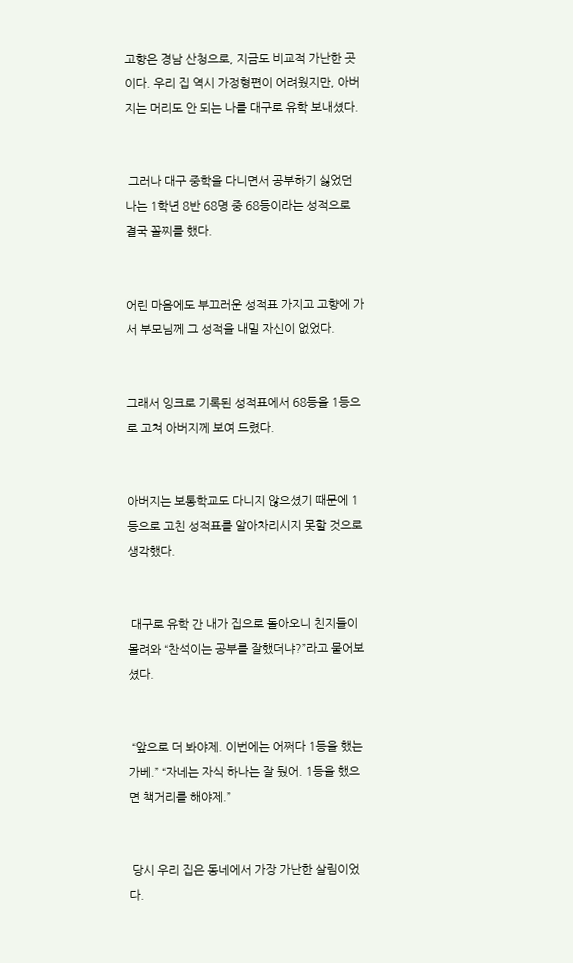고향은 경남 산청으로, 지금도 비교적 가난한 곳이다. 우리 집 역시 가정형편이 어려웠지만, 아버지는 머리도 안 되는 나를 대구로 유학 보내셨다.


 그러나 대구 중학을 다니면서 공부하기 싫었던 나는 1학년 8반 68명 중 68등이라는 성적으로 결국 꼴찌를 했다.


어린 마음에도 부끄러운 성적표 가지고 고향에 가서 부모님께 그 성적을 내밀 자신이 없었다.


그래서 잉크로 기록된 성적표에서 68등을 1등으로 고쳐 아버지께 보여 드렸다.


아버지는 보통학교도 다니지 않으셨기 때문에 1등으로 고친 성적표를 알아차리시지 못할 것으로 생각했다.


 대구로 유학 간 내가 집으로 돌아오니 친지들이 몰려와 “찬석이는 공부를 잘했더냐?”라고 물어보셨다.


 “앞으로 더 봐야제. 이번에는 어쩌다 1등을 했는가베.” “자네는 자식 하나는 잘 뒀어. 1등을 했으면 책거리를 해야제.”


 당시 우리 집은 동네에서 가장 가난한 살림이었다.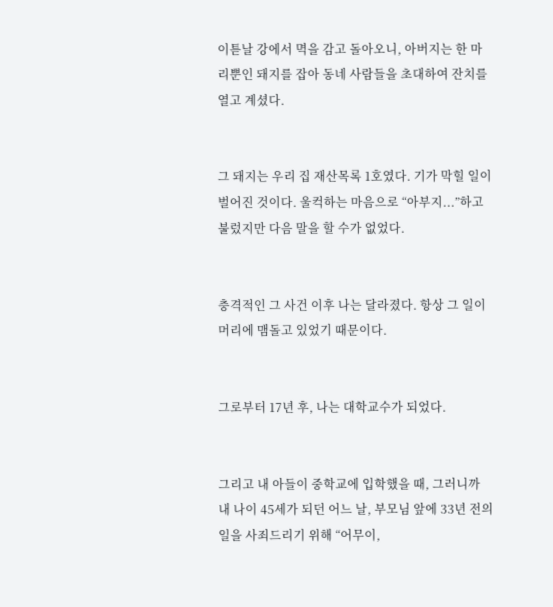이튿날 강에서 멱을 감고 돌아오니, 아버지는 한 마리뿐인 돼지를 잡아 동네 사람들을 초대하여 잔치를 열고 계셨다.


그 돼지는 우리 집 재산목록 1호였다. 기가 막힐 일이 벌어진 것이다. 울컥하는 마음으로 “아부지...”하고 불렀지만 다음 말을 할 수가 없었다.


충격적인 그 사건 이후 나는 달라졌다. 항상 그 일이 머리에 맴돌고 있었기 때문이다.


그로부터 17년 후, 나는 대학교수가 되었다.


그리고 내 아들이 중학교에 입학했을 때, 그러니까 내 나이 45세가 되던 어느 날, 부모님 앞에 33년 전의 일을 사죄드리기 위해 “어무이,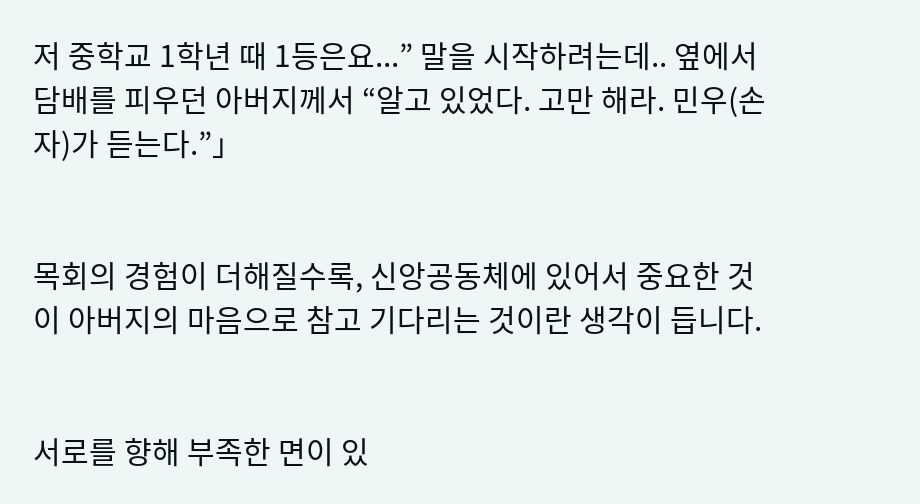저 중학교 1학년 때 1등은요...” 말을 시작하려는데.. 옆에서 담배를 피우던 아버지께서 “알고 있었다. 고만 해라. 민우(손자)가 듣는다.”」


목회의 경험이 더해질수록, 신앙공동체에 있어서 중요한 것이 아버지의 마음으로 참고 기다리는 것이란 생각이 듭니다.


서로를 향해 부족한 면이 있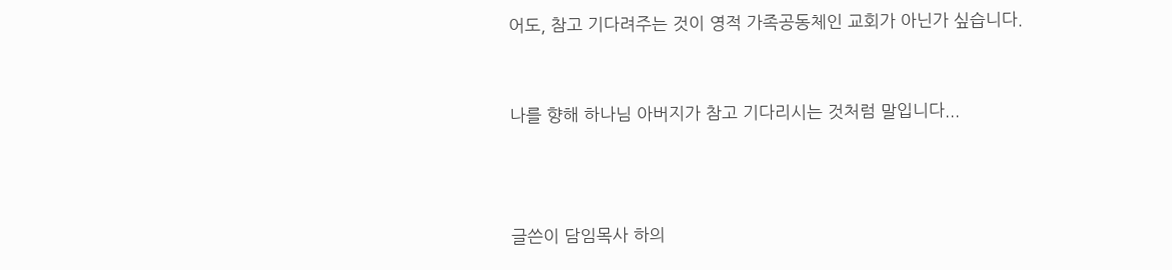어도, 참고 기다려주는 것이 영적 가족공동체인 교회가 아닌가 싶습니다.


나를 향해 하나님 아버지가 참고 기다리시는 것처럼 말입니다...



글쓴이 담임목사 하의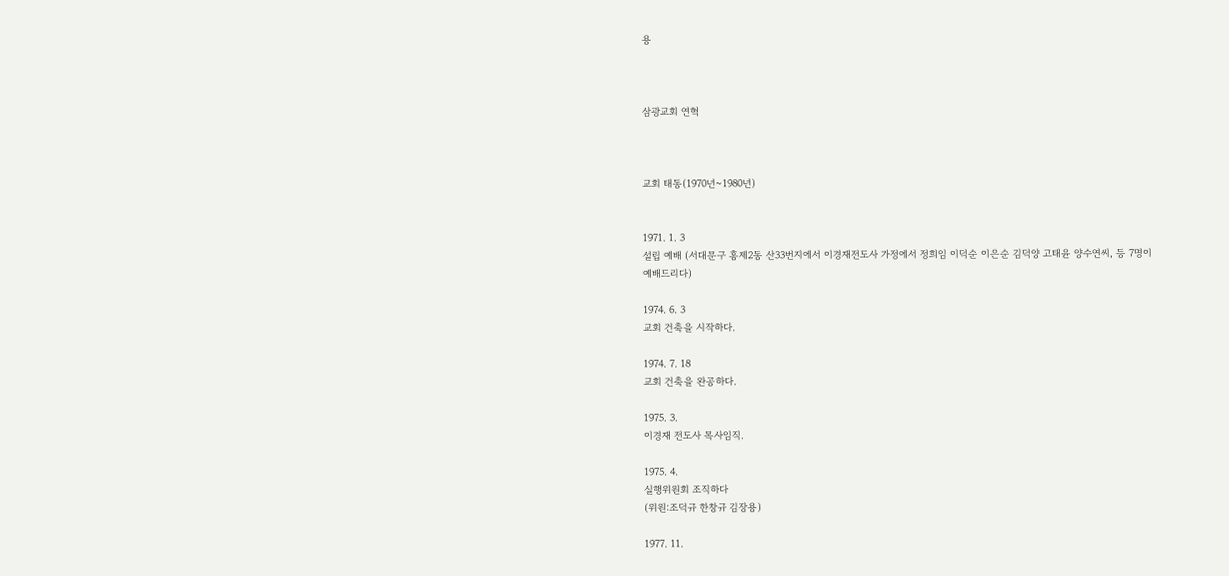용



삼광교회 연혁



교회 태동(1970년~1980년)


1971. 1. 3
설립 예배 (서대문구 홍제2동 산33번지에서 이경재전도사 가정에서 정희임 이덕순 이은순 김덕양 고태윤 양수연씨, 등 7명이 예배드리다)

1974. 6. 3
교회 건축을 시작하다.

1974. 7. 18
교회 건축을 완공하다.

1975. 3.
이경재 전도사 목사임직.

1975. 4.
실행위원회 조직하다
(위원:조덕규 한창규 김장용)

1977. 11.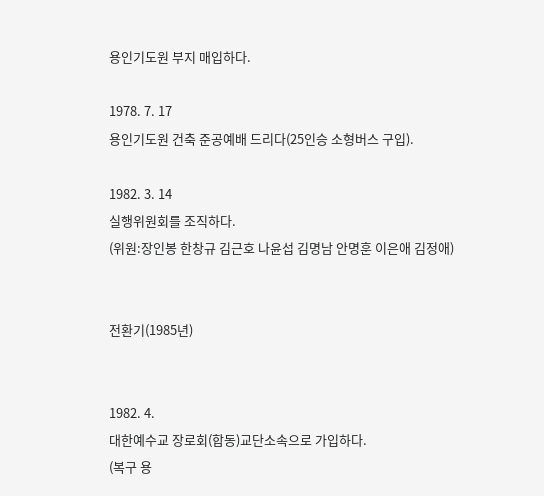용인기도원 부지 매입하다.

1978. 7. 17
용인기도원 건축 준공예배 드리다(25인승 소형버스 구입).

1982. 3. 14
실행위원회를 조직하다.
(위원:장인봉 한창규 김근호 나윤섭 김명남 안명훈 이은애 김정애)


전환기(1985년)


1982. 4.
대한예수교 장로회(합동)교단소속으로 가입하다.
(복구 용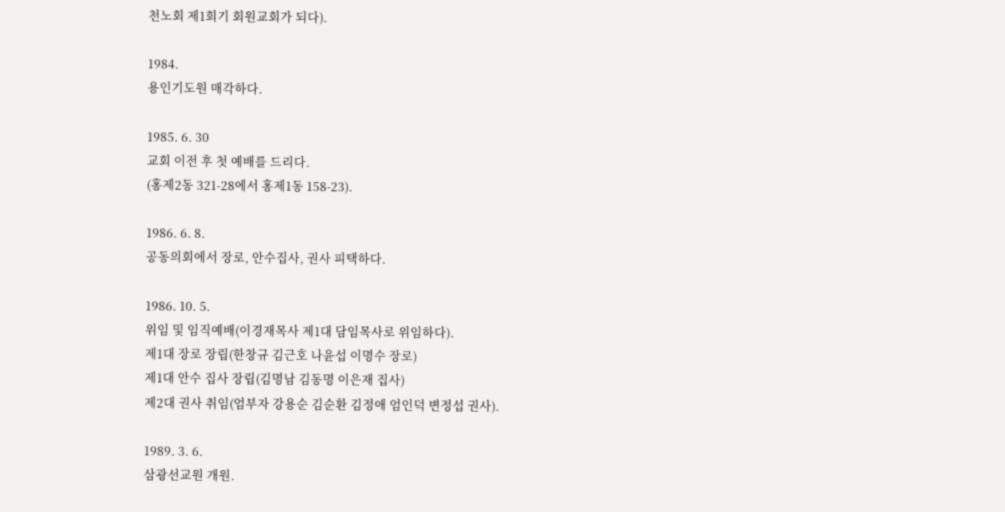천노회 제1회기 회원교회가 되다).

1984.
용인기도원 매각하다.

1985. 6. 30
교회 이전 후 첫 예배를 드리다.
(홍제2동 321-28에서 홍제1동 158-23).

1986. 6. 8.
공동의회에서 장로, 안수집사, 권사 피택하다.

1986. 10. 5.
위임 및 임직예배(이경재목사 제1대 담임목사로 위임하다).
제1대 장로 장립(한창규 김근호 나윤섭 이명수 장로)
제1대 안수 집사 장립(김명남 김동명 이은재 집사)
제2대 권사 취임(엄부자 강용순 김순환 김정애 엄인덕 변정섭 권사).

1989. 3. 6.
삼광선교원 개원.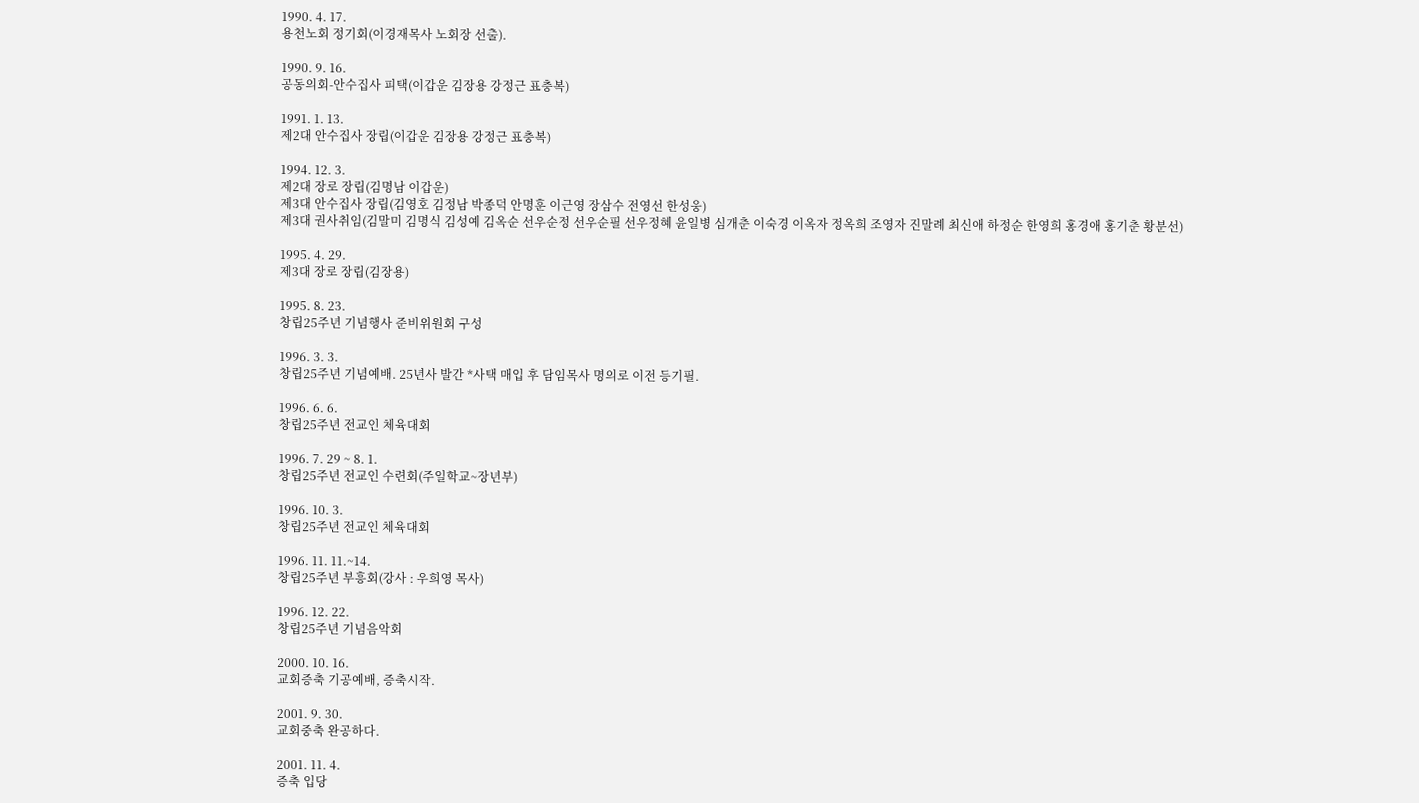1990. 4. 17.
용천노회 정기회(이경재목사 노회장 선출).

1990. 9. 16.
공동의회-안수집사 피택(이갑운 김장용 강정근 표충복)

1991. 1. 13.
제2대 안수집사 장립(이갑운 김장용 강정근 표충복)

1994. 12. 3.
제2대 장로 장립(김명남 이갑운)
제3대 안수집사 장립(김영호 김정남 박종덕 안명훈 이근영 장삼수 전영선 한성웅)
제3대 권사취임(김말미 김명식 김성예 김옥순 선우순정 선우순필 선우정혜 윤일병 심개춘 이숙경 이옥자 정옥희 조영자 진말례 최신애 하정순 한영희 홍경애 홍기춘 황분선)

1995. 4. 29.
제3대 장로 장립(김장용)

1995. 8. 23.
창립25주년 기념행사 준비위원회 구성

1996. 3. 3.
창립25주년 기념예배. 25년사 발간 *사택 매입 후 담임목사 명의로 이전 등기필.

1996. 6. 6.
창립25주년 전교인 체육대회

1996. 7. 29 ~ 8. 1.
창립25주년 전교인 수련회(주일학교~장년부)

1996. 10. 3.
창립25주년 전교인 체육대회

1996. 11. 11.~14.
창립25주년 부흥회(강사 : 우희영 목사)

1996. 12. 22.
창립25주년 기념음악회

2000. 10. 16.
교회증축 기공예배, 증축시작.

2001. 9. 30.
교회중축 완공하다.

2001. 11. 4.
증축 입당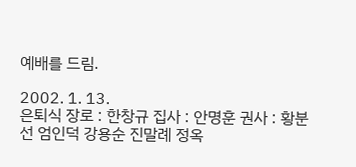예배를 드림.

2002. 1. 13.
은퇴식 장로 : 한창규 집사 : 안명훈 권사 : 황분선 엄인덕 강용순 진말례 정옥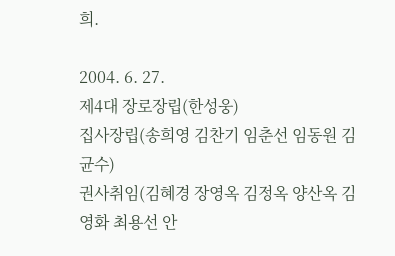희.

2004. 6. 27.
제4대 장로장립(한성웅)
집사장립(송희영 김찬기 임춘선 임동원 김균수)
권사취임(김혜경 장영옥 김정옥 양산옥 김영화 최용선 안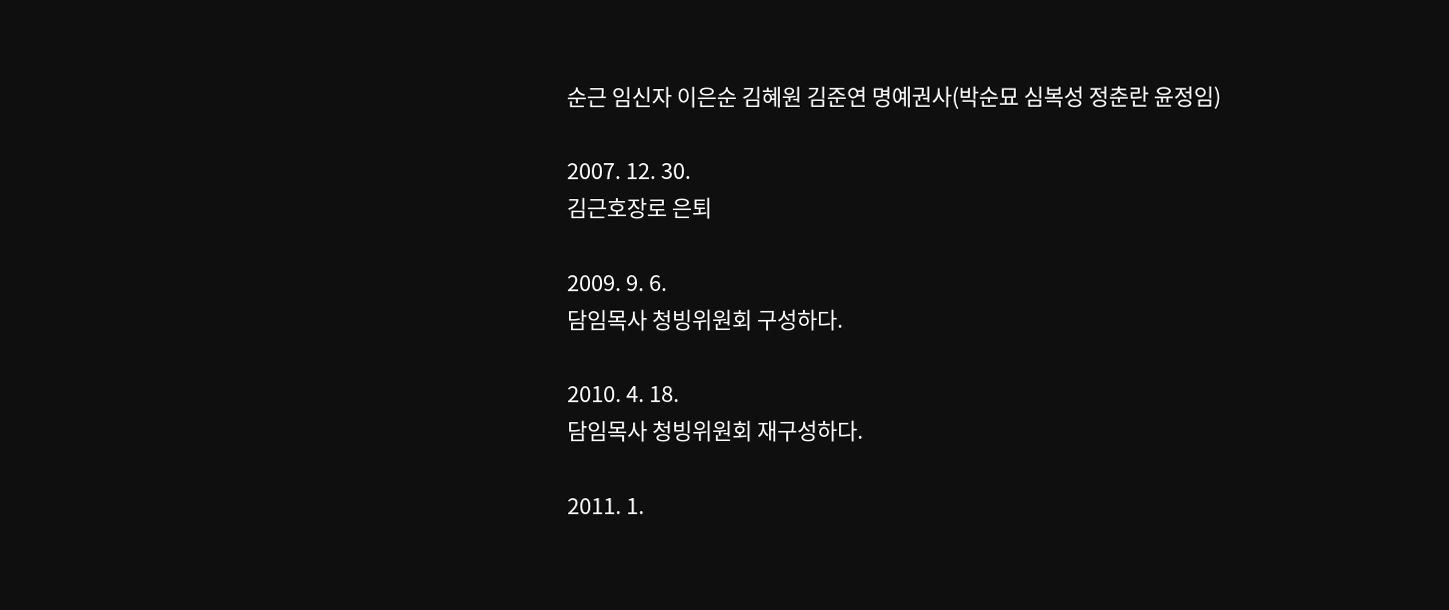순근 임신자 이은순 김혜원 김준연 명예권사(박순묘 심복성 정춘란 윤정임)

2007. 12. 30.
김근호장로 은퇴

2009. 9. 6.
담임목사 청빙위원회 구성하다.

2010. 4. 18.
담임목사 청빙위원회 재구성하다.

2011. 1.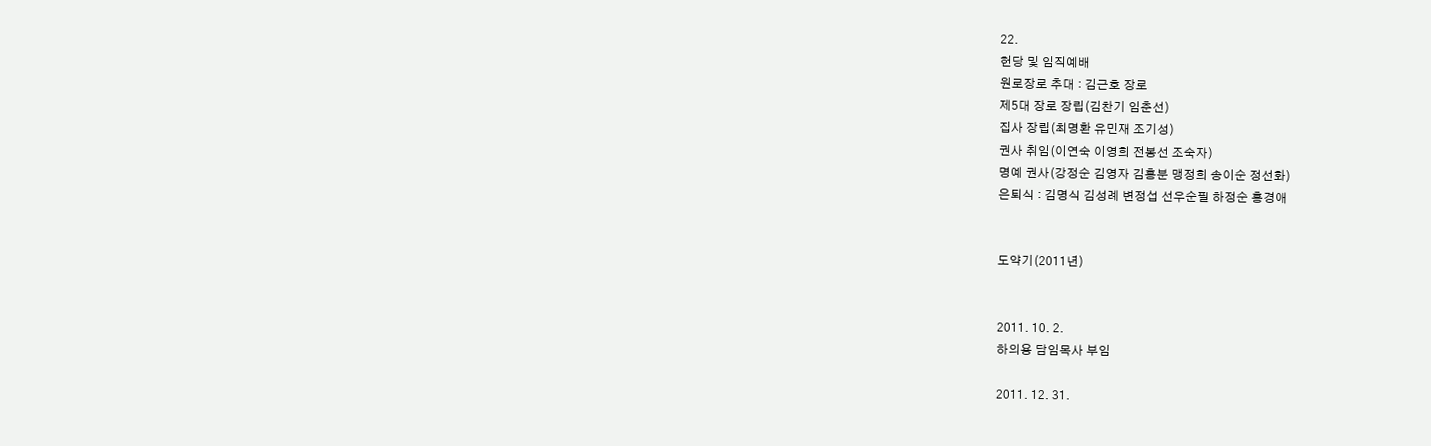22.
헌당 및 임직예배
원로장로 추대 : 김근호 장로
제5대 장로 장립(김찬기 임춘선)
집사 장립(최명환 유민재 조기성)
권사 취임(이연숙 이영희 전봉선 조숙자)
명예 권사(강정순 김영자 김홍분 맹정희 송이순 정선화)
은퇴식 : 김명식 김성례 변정섭 선우순필 하정순 홍경애


도약기(2011년)


2011. 10. 2.
하의용 담임목사 부임

2011. 12. 31.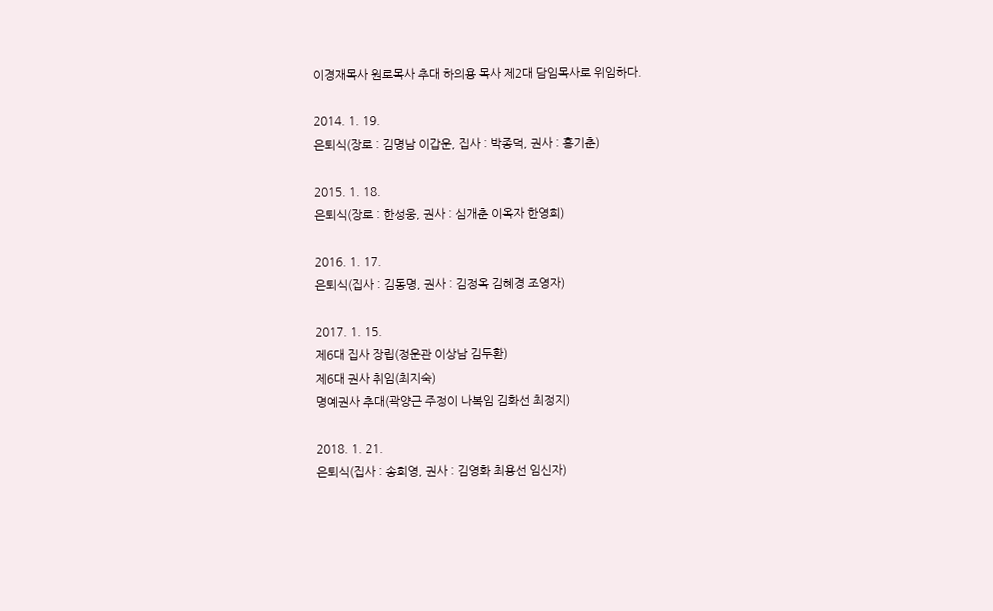이경재목사 원로목사 추대 하의용 목사 제2대 담임목사로 위임하다.

2014. 1. 19.
은퇴식(장로 : 김명남 이갑운, 집사 : 박종덕, 권사 : 홍기춘)

2015. 1. 18.
은퇴식(장로 : 한성웅, 권사 : 심개춘 이옥자 한영희)

2016. 1. 17.
은퇴식(집사 : 김동명, 권사 : 김정옥 김혜경 조영자)

2017. 1. 15.
제6대 집사 장립(정운관 이상남 김두환)
제6대 권사 취임(최지숙)
명예권사 추대(곽양근 주정이 나복임 김화선 최정지)

2018. 1. 21.
은퇴식(집사 : 송희영, 권사 : 김영화 최용선 임신자)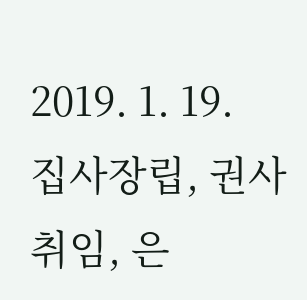2019. 1. 19.
집사장립, 권사취임, 은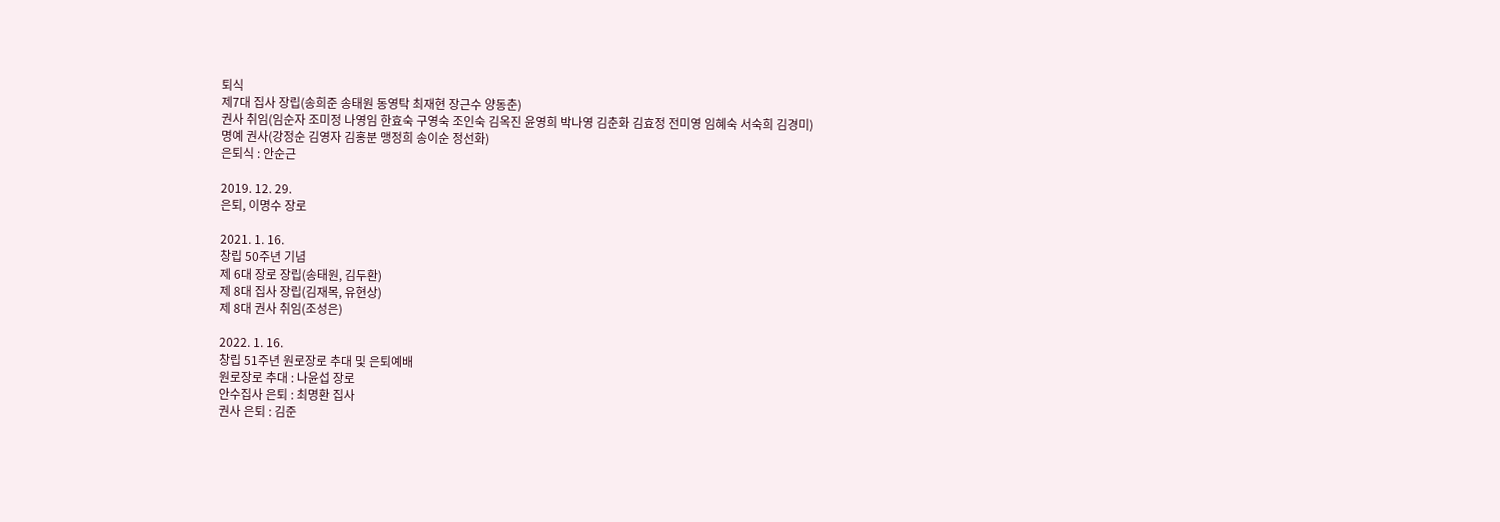퇴식
제7대 집사 장립(송희준 송태원 동영탁 최재현 장근수 양동춘)
권사 취임(임순자 조미정 나영임 한효숙 구영숙 조인숙 김옥진 윤영희 박나영 김춘화 김효정 전미영 임혜숙 서숙희 김경미)
명예 권사(강정순 김영자 김홍분 맹정희 송이순 정선화)
은퇴식 : 안순근

2019. 12. 29.
은퇴, 이명수 장로

2021. 1. 16.
창립 50주년 기념
제 6대 장로 장립(송태원, 김두환)
제 8대 집사 장립(김재목, 유현상)
제 8대 권사 취임(조성은)

2022. 1. 16.
창립 51주년 원로장로 추대 및 은퇴예배
원로장로 추대 : 나윤섭 장로
안수집사 은퇴 : 최명환 집사
권사 은퇴 : 김준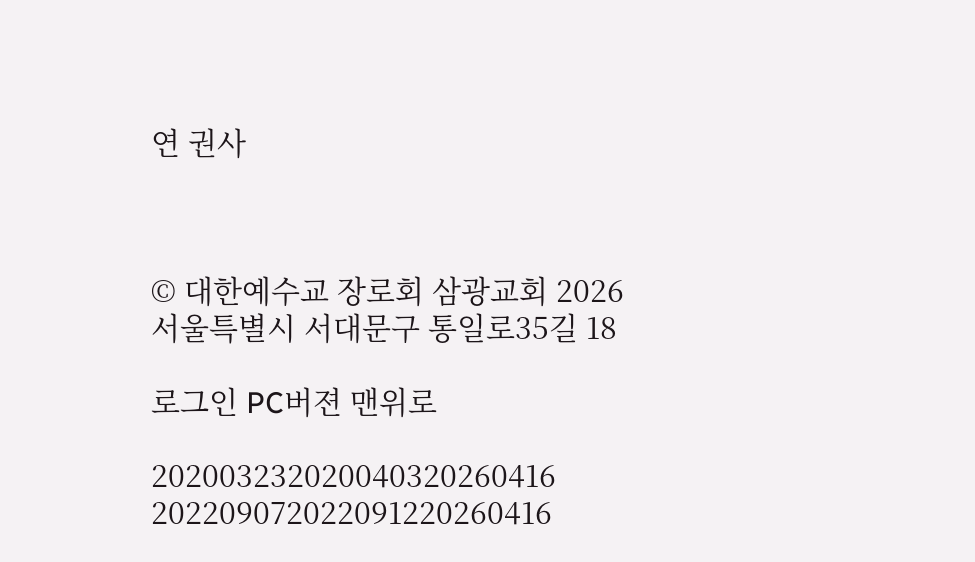연 권사



© 대한예수교 장로회 삼광교회 2026
서울특별시 서대문구 통일로35길 18

로그인 PC버젼 맨위로

202003232020040320260416 202209072022091220260416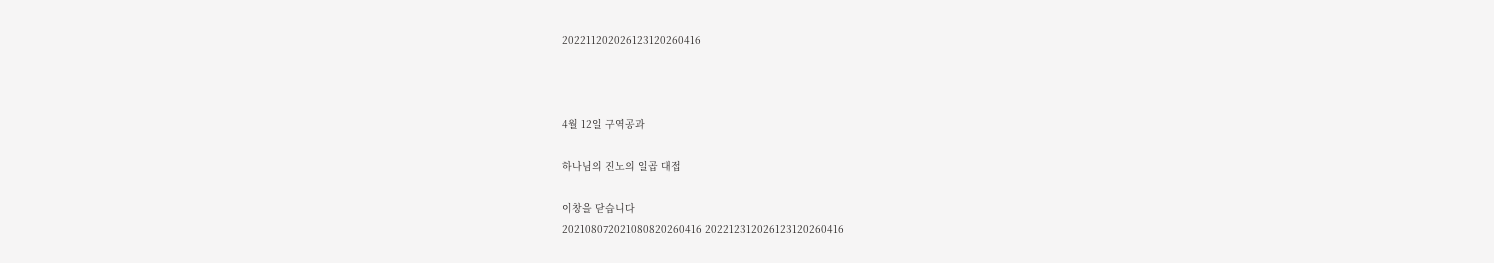202211202026123120260416



4월 12일 구역공과

하나님의 진노의 일곱 대접

이창을 닫습니다
202108072021080820260416 202212312026123120260416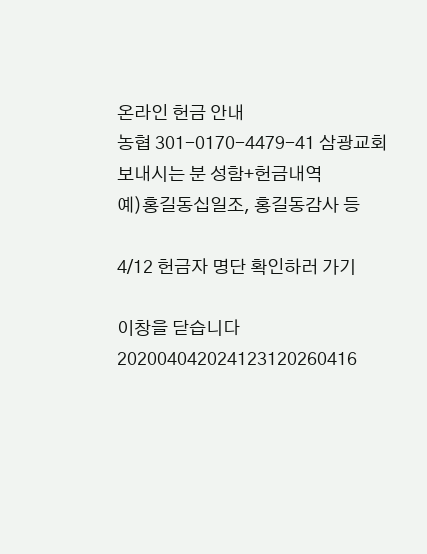온라인 헌금 안내
농협 301-0170-4479-41 삼광교회
보내시는 분 성함+헌금내역
예)홍길동십일조, 홍길동감사 등

4/12 헌금자 명단 확인하러 가기

이창을 닫습니다
202004042024123120260416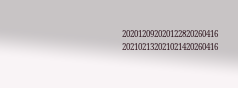202012092020122820260416 202102132021021420260416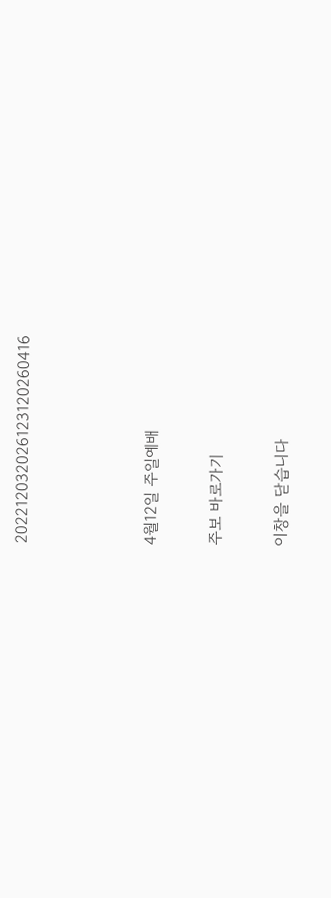202212032026123120260416



4월12일 주일예배

주보 바로가기

이창을 닫습니다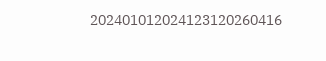202401012024123120260416